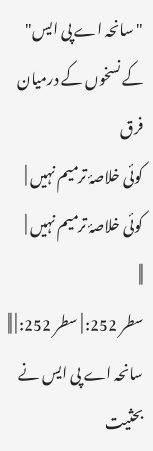"سانحہ اے پی ایس" کے نسخوں کے درمیان فرق
کوئی خلاصۂ ترمیم نہیں |
کوئی خلاصۂ ترمیم نہیں |
||
سطر 252: | سطر 252: | ||
سانحہ اے پی ایس نے بحثیت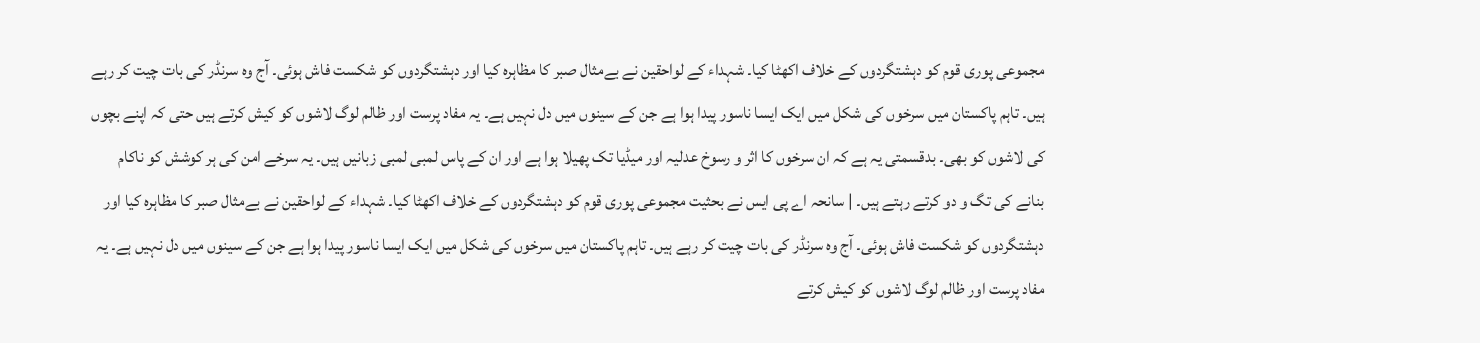مجموعی پوری قوم کو دہشتگردوں کے خلاف اکھٹا کیا۔ شہداء کے لواحقین نے بےمثال صبر کا مظاہرہ کیا اور دہشتگردوں کو شکست فاش ہوئی۔ آج وہ سرنڈر کی بات چیت کر رہے ہیں۔ تاہم پاکستان میں سرخوں کی شکل میں ایک ایسا ناسور پیدا ہوا ہے جن کے سینوں میں دل نہیں ہے۔ یہ مفاد پرست اور ظالم لوگ لاشوں کو کیش کرتے ہیں حتی کہ اپنے بچوں کی لاشوں کو بھی۔ بدقسمتی یہ ہے کہ ان سرخوں کا اثر و رسوخ عدلیہ اور میڈیا تک پھیلا ہوا ہے اور ان کے پاس لمبی لمبی زبانیں ہیں۔ یہ سرخے امن کی ہر کوشش کو ناکام بنانے کی تگ و دو کرتے رہتے ہیں۔ | سانحہ اے پی ایس نے بحثیت مجموعی پوری قوم کو دہشتگردوں کے خلاف اکھٹا کیا۔ شہداء کے لواحقین نے بےمثال صبر کا مظاہرہ کیا اور دہشتگردوں کو شکست فاش ہوئی۔ آج وہ سرنڈر کی بات چیت کر رہے ہیں۔ تاہم پاکستان میں سرخوں کی شکل میں ایک ایسا ناسور پیدا ہوا ہے جن کے سینوں میں دل نہیں ہے۔ یہ مفاد پرست اور ظالم لوگ لاشوں کو کیش کرتے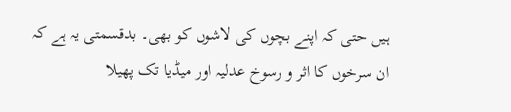ہیں حتی کہ اپنے بچوں کی لاشوں کو بھی۔ بدقسمتی یہ ہے کہ ان سرخوں کا اثر و رسوخ عدلیہ اور میڈیا تک پھیلا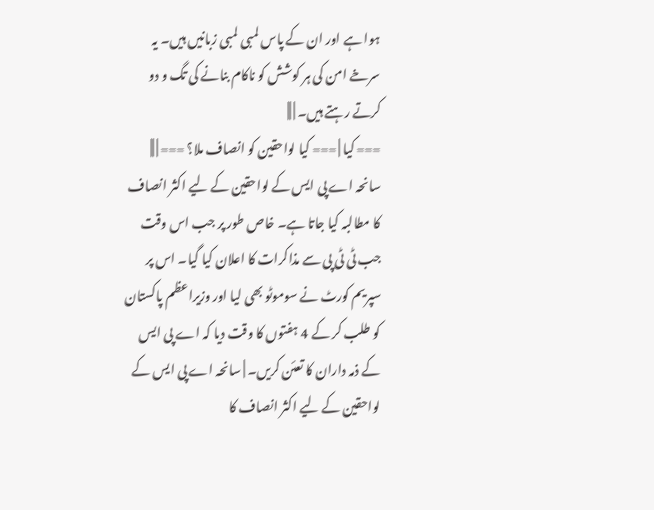ہوا ہے اور ان کے پاس لمبی لمبی زبانیں ہیں۔ یہ سرخے امن کی ہر کوشش کو ناکام بنانے کی تگ و دو کرتے رہتے ہیں۔ | ||
=== کیا | === کیا لواحقین کو انصاف ملا؟ === | ||
سانحہ اے پی ایس کے لواحقین کے لیے اکثر انصاف کا مطالبہ کیا جاتا ہے۔ خاص طور پر جب اس وقت جب ٹی ٹی پی سے مذاکرات کا اعلان کیا گیا۔ اس پر سپریم کورٹ نے سوموٹو بھی لیا اور وزیراعظم پاکستان کو طلب کر کے 4 ہفتوں کا وقت دیا کہ اے پی ایس کے ذمہ داران کا تعئن کریں۔ | سانحہ اے پی ایس کے لواحقین کے لیے اکثر انصاف کا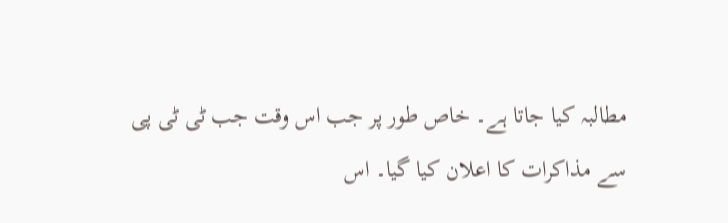مطالبہ کیا جاتا ہے۔ خاص طور پر جب اس وقت جب ٹی ٹی پی سے مذاکرات کا اعلان کیا گیا۔ اس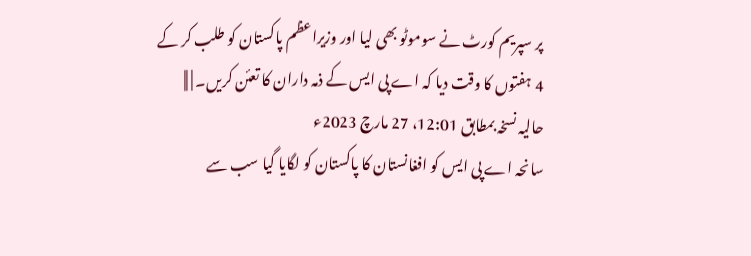پر سپریم کورٹ نے سوموٹو بھی لیا اور وزیراعظم پاکستان کو طلب کر کے 4 ہفتوں کا وقت دیا کہ اے پی ایس کے ذمہ داران کا تعئن کریں۔ | ||
حالیہ نسخہ بمطابق 12:01، 27 مارچ 2023ء
سانحہ اے پی ایس کو افغانستان کا پاکستان کو لگایا گیا سب سے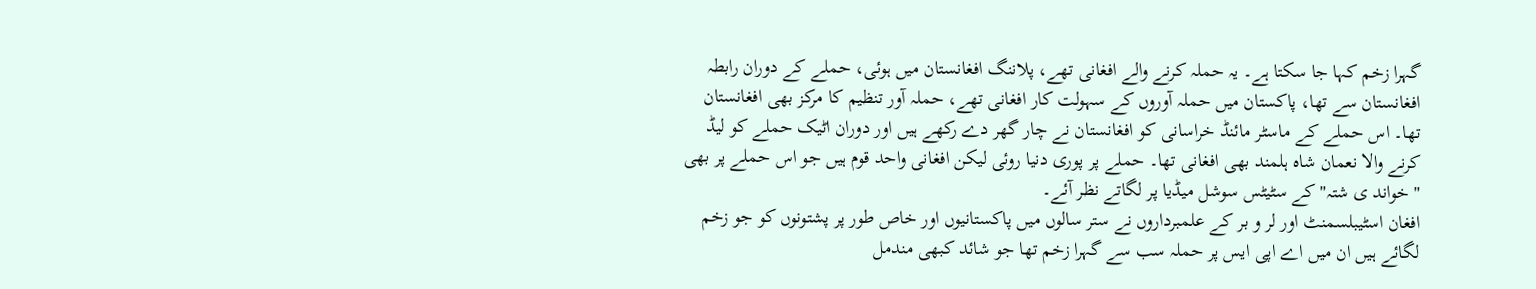گہرا زخم کہا جا سکتا ہے۔ یہ حملہ کرنے والے افغانی تھے، پلاننگ افغانستان میں ہوئی، حملے کے دوران رابطہ افغانستان سے تھا، پاکستان میں حملہ آوروں کے سہولت کار افغانی تھے، حملہ آور تنظیم کا مرکز بھی افغانستان تھا۔ اس حملے کے ماسٹر مائنڈ خراسانی کو افغانستان نے چار گھر دے رکھے ہیں اور دوران اٹیک حملے کو لیڈ کرنے والا نعمان شاہ ہلمند بھی افغانی تھا۔ حملے پر پوری دنیا روئی لیکن افغانی واحد قوم ہیں جو اس حملے پر بھی " خواند ی شتہ" کے سٹیٹس سوشل میڈیا پر لگاتے نظر آئے۔
افغان اسٹیبلسمنٹ اور لر و بر کے علمبرداروں نے ستر سالوں میں پاکستانیوں اور خاص طور پر پشتونوں کو جو زخم لگائے ہیں ان میں اے اپی ایس پر حملہ سب سے گہرا زخم تھا جو شائد کبھی مندمل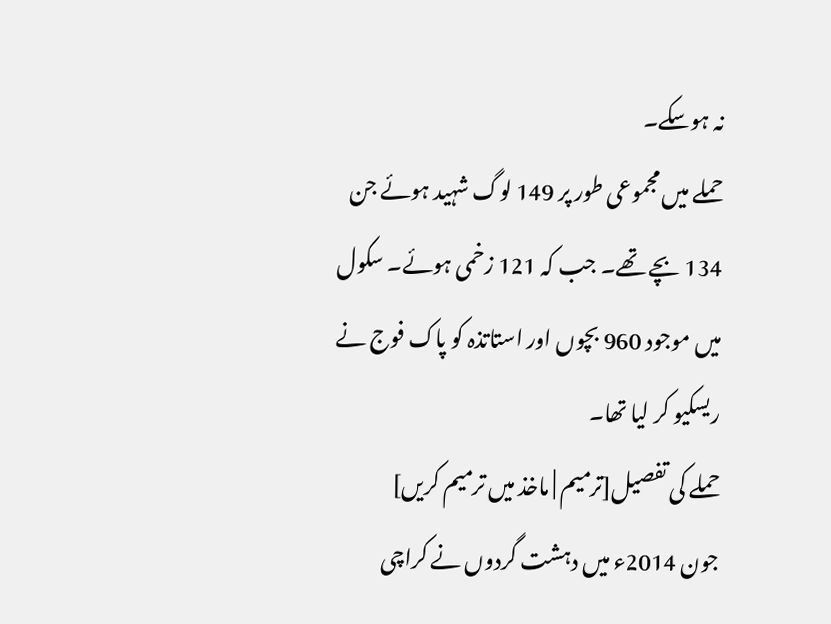نہ ہوسکے۔
حملے میں مجموعی طور پر 149 لوگ شہید ہوئے جن 134 بچے تھے۔ جب کہ 121 زخمی ہوئے۔ سکول میں موجود 960 بچوں اور استاتذہ کو پاک فوج نے ریسکیو کر لیا تھا۔
حملے کی تفصیل[ترمیم | ماخذ میں ترمیم کریں]
جون 2014ء میں دہشت گردوں نے کراچی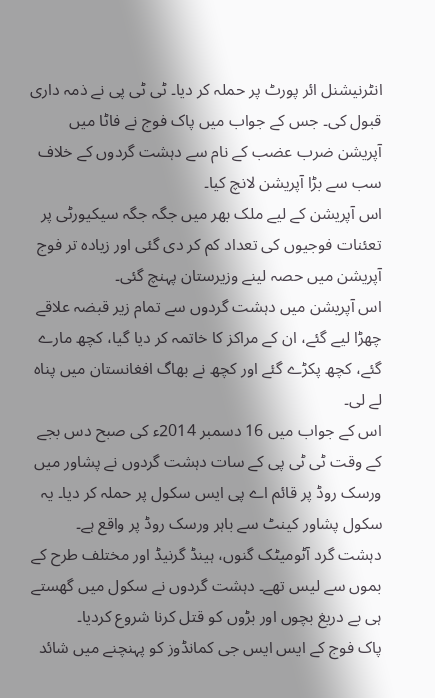انٹرنیشنل ائر پورٹ پر حملہ کر دیا۔ ٹی ٹی پی نے ذمہ داری قبول کی۔ جس کے جواب میں پاک فوج نے فاٹا میں آپریشن ضرب عضب کے نام سے دہشت گردوں کے خلاف سب سے بڑا آپریشن لانچ کیا۔
اس آپریشن کے لیے ملک بھر میں جگہ جگہ سیکیورٹی پر تعئنات فوجیوں کی تعداد کم کر دی گئی اور زیادہ تر فوج آپریشن میں حصہ لینے وزیرستان پہنچ گئی۔
اس آپریشن میں دہشت گردوں سے تمام زیر قبضہ علاقے چھڑا لیے گئے، ان کے مراکز کا خاتمہ کر دیا گیا، کچھ مارے گئے، کچھ پکڑے گئے اور کچھ نے بھاگ افغانستان میں پناہ لے لی۔
اس کے جواب میں 16 دسمبر 2014ء کی صبح دس بجے کے وقت ٹی ٹی پی کے سات دہشت گردوں نے پشاور میں ورسک روڈ پر قائم اے پی ایس سکول پر حملہ کر دیا۔ یہ سکول پشاور کینٹ سے باہر ورسک روڈ پر واقع ہے۔
دہشت گرد آٹومیٹک گنوں، ہینڈ گرنیڈ اور مختلف طرح کے بموں سے لیس تھے۔ دہشت گردوں نے سکول میں گھستے ہی بے دریغ بچوں اور بڑوں کو قتل کرنا شروع کردیا۔
پاک فوج کے ایس ایس جی کمانڈوز کو پہنچنے میں شائد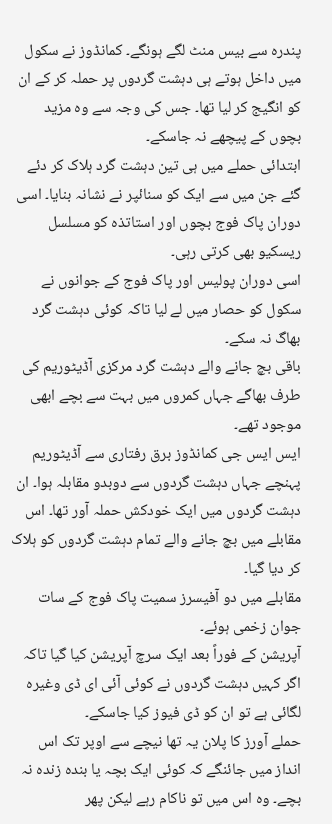پندرہ سے بیس منٹ لگے ہونگے۔ کمانڈوز نے سکول میں داخل ہوتے ہی دہشت گردوں پر حملہ کر کے ان کو انگیج کر لیا تھا۔ جس کی وجہ سے وہ مزید بچوں کے پیچھے نہ جاسکے۔
ابتدائی حملے میں ہی تین دہشت گرد ہلاک کر دئے گئے جن میں سے ایک کو سنائپر نے نشانہ بنایا۔ اسی دوران پاک فوج بچوں اور استاتذہ کو مسلسل ریسکیو بھی کرتی رہی۔
اسی دوران پولیس اور پاک فوج کے جوانوں نے سکول کو حصار میں لے لیا تاکہ کوئی دہشت گرد بھاگ نہ سکے۔
باقی بچ جانے والے دہشت گرد مرکزی آڈیٹوریم کی طرف بھاگے جہاں کمروں میں بہت سے بچے ابھی موجود تھے۔
ایس ایس جی کمانڈوز برق رفتاری سے آڈیٹوریم پہنچے جہاں دہشت گردوں سے دوبدو مقابلہ ہوا۔ ان دہشت گردوں میں ایک خودکش حملہ آور تھا۔ اس مقابلے میں بچ جانے والے تمام دہشت گردوں کو ہلاک کر دیا گیا۔
مقابلے میں دو آفیسرز سمیت پاک فوج کے سات جوان زخمی ہوئے۔
آپریشن کے فوراً بعد ایک سرچ آپریشن کیا گیا تاکہ اگر کہیں دہشت گردوں نے کوئی آئی ای ڈی وغیرہ لگائی ہے تو ان کو ڈی فیوز کیا جاسکے۔
حملے آورز کا پلان یہ تھا نیچے سے اوپر تک اس انداز میں جائنگے کہ کوئی ایک بچہ یا بندہ زندہ نہ بچے۔ وہ اس میں تو ناکام رہے لیکن پھر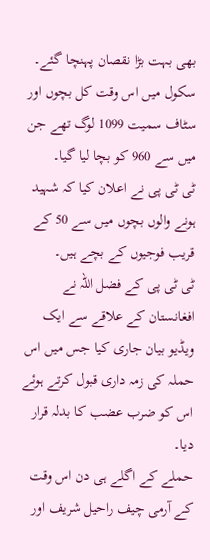بھی بہت بڑا نقصان پہنچا گئے۔ سکول میں اس وقت کل بچوں اور سٹاف سمیت 1099 لوگ تھے جن میں سے 960 کو بچا لیا گیا۔
ٹی ٹی پی نے اعلان کیا کہ شہید ہونے والوں بچوں میں سے 50 کے قریب فوجیوں کے بچے ہیں۔
ٹی ٹی پی کے فضل اللہ نے افغانستان کے علاقے سے ایک ویڈیو بیان جاری کیا جس میں اس حملہ کی زمہ داری قبول کرتے ہوئے اس کو ضرب عضب کا بدلہ قرار دیا۔
حملے کے اگلے ہی دن اس وقت کے آرمی چیف راحیل شریف اور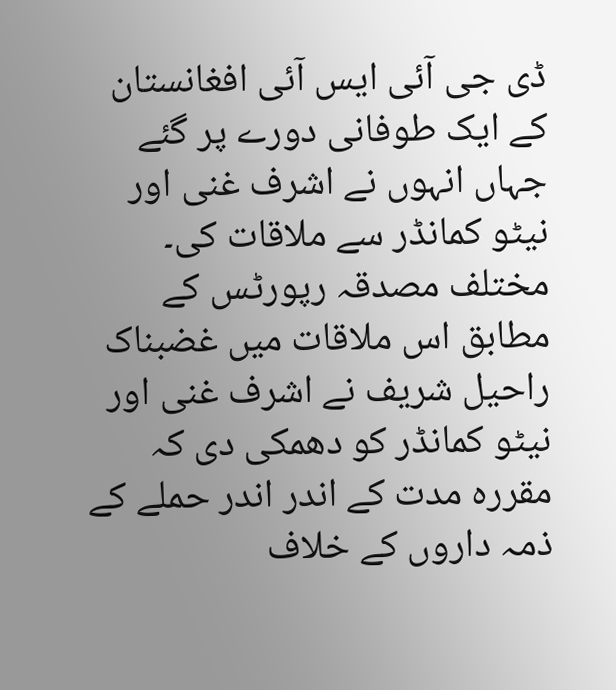ڈی جی آئی ایس آئی افغانستان کے ایک طوفانی دورے پر گئے جہاں انہوں نے اشرف غنی اور نیٹو کمانڈر سے ملاقات کی۔
مختلف مصدقہ رپورٹس کے مطابق اس ملاقات میں غضبناک راحیل شریف نے اشرف غنی اور نیٹو کمانڈر کو دھمکی دی کہ مقررہ مدت کے اندر اندر حملے کے ذمہ داروں کے خلاف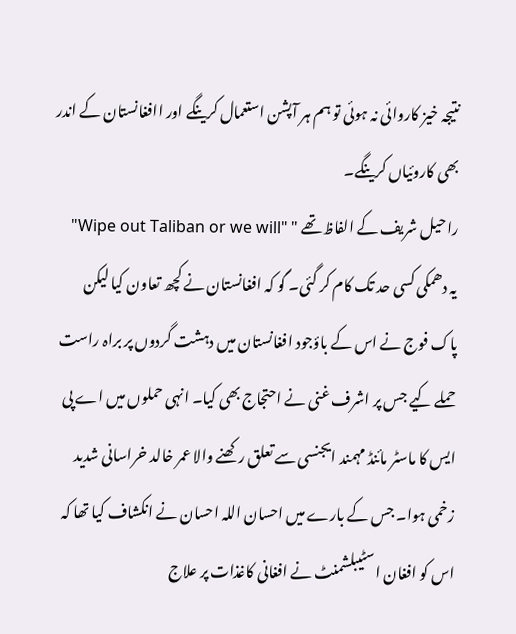نتیجہ خیز کاروائی نہ ہوئی تو ہم ہر آپشن استعمال کرینگے اور اافغانستان کے اندر بھی کاروئیاں کرینگے۔
راحیل شریف کے الفاظ تھے " "Wipe out Taliban or we will"
یہ دھمکی کسی حد تک کام کر گئی۔ گو کہ افغانستان نے کچھ تعاون کیا لیکن پاک فوج نے اس کے باؤجود افغانستان میں دہشت گردوں پر براہ راست حملے کیے جس پر اشرف غنی نے احتجاج بھی کیا۔ انہی حملوں میں اے پی ایس کا ماسٹر مائنڈ مہمند ایجنسی سے تعلق رکھنے والا عمر خالد خراسانی شدید زخمی ہوا۔ جس کے بارے میں احسان اللہ احسان نے انکشاف کیا تھا کہ اس کو افغان اسٹیبلشمنٹ نے افغانی کاغذات پر علاج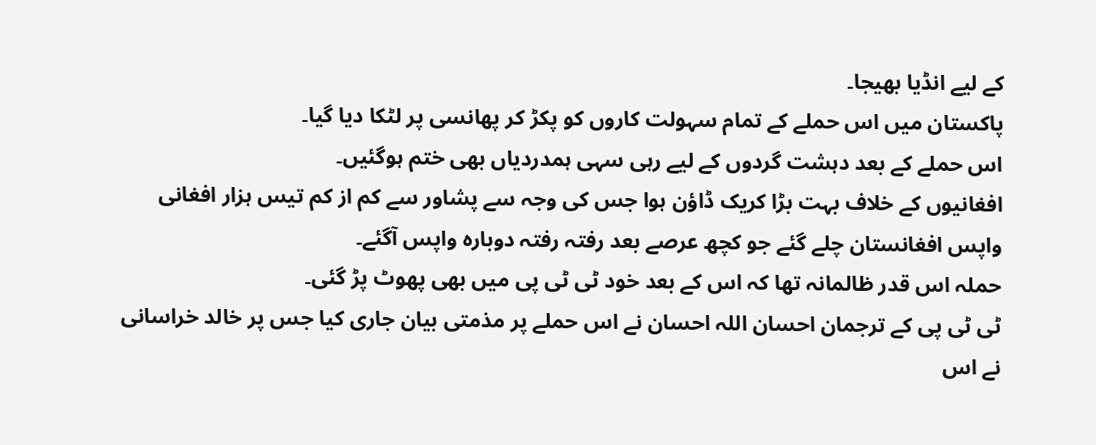کے لیے انڈیا بھیجا۔
پاکستان میں اس حملے کے تمام سہولت کاروں کو پکڑ کر پھانسی پر لٹکا دیا گیا۔
اس حملے کے بعد دہشت گردوں کے لیے رہی سہی ہمدردیاں بھی ختم ہوگئیں۔
افغانیوں کے خلاف بہت بڑا کریک ڈاؤن ہوا جس کی وجہ سے پشاور سے کم از کم تیس ہزار افغانی واپس افغانستان چلے گئے جو کچھ عرصے بعد رفتہ رفتہ دوبارہ واپس آگئے۔
حملہ اس قدر ظالمانہ تھا کہ اس کے بعد خود ٹی ٹی پی میں بھی پھوٹ پڑ گئی۔
ٹی ٹی پی کے ترجمان احسان اللہ احسان نے اس حملے پر مذمتی بیان جاری کیا جس پر خالد خراسانی نے اس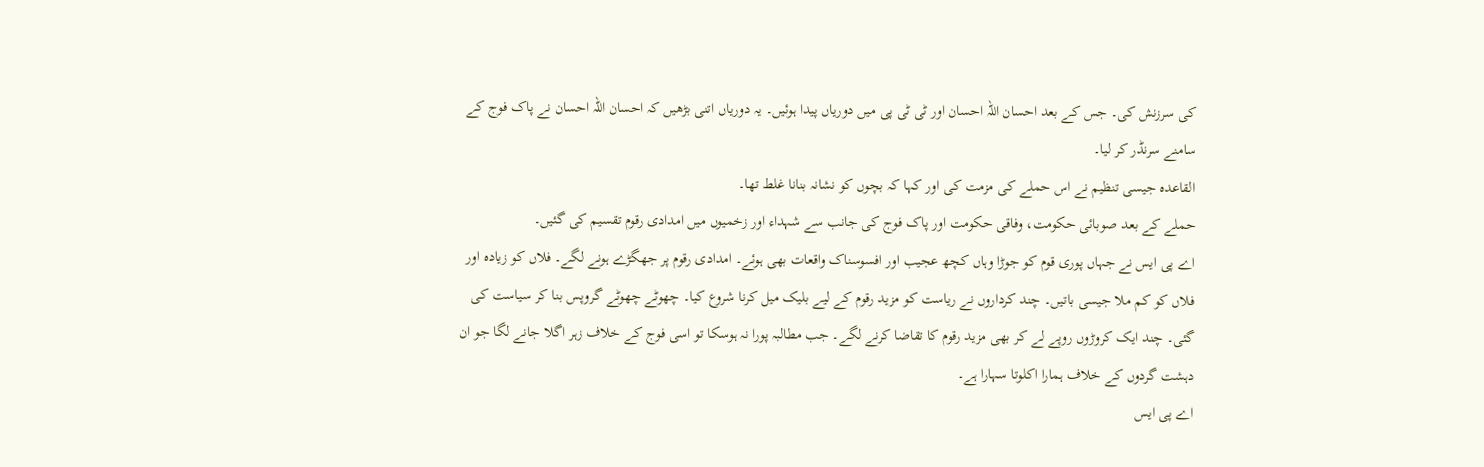کی سرزنش کی۔ جس کے بعد احسان اللہ احسان اور ٹی ٹی پی میں دوریاں پیدا ہوئیں۔ یہ دوریاں اتنی بڑھیں کہ احسان اللہ احسان نے پاک فوج کے سامنے سرنڈر کر لیا۔
القاعدہ جیسی تنظیم نے اس حملے کی مزمت کی اور کہا کہ بچوں کو نشانہ بنانا غلط تھا۔
حملے کے بعد صوبائی حکومت، وفاقی حکومت اور پاک فوج کی جانب سے شہداء اور زخمیوں میں امدادی رقوم تقسیم کی گئیں۔
اے پی ایس نے جہاں پوری قوم کو جوڑا وہاں کچھ عجیب اور افسوسناک واقعات بھی ہوئے۔ امدادی رقوم پر جھگڑے ہونے لگے۔ فلاں کو زیادہ اور فلاں کو کم ملا جیسی باتیں۔ چند کرداروں نے ریاست کو مزید رقوم کے لیے بلیک میل کرنا شروع کیا۔ چھوٹے چھوٹے گروپس بنا کر سیاست کی گئی۔ چند ایک کروڑوں روپے لے کر بھی مزید رقوم کا تقاضا کرنے لگے۔ جب مطالبہ پورا نہ ہوسکا تو اسی فوج کے خلاف زہر اگلا جانے لگا جو ان دہشت گردوں کے خلاف ہمارا اکلوتا سہارا ہے۔
اے پی ایس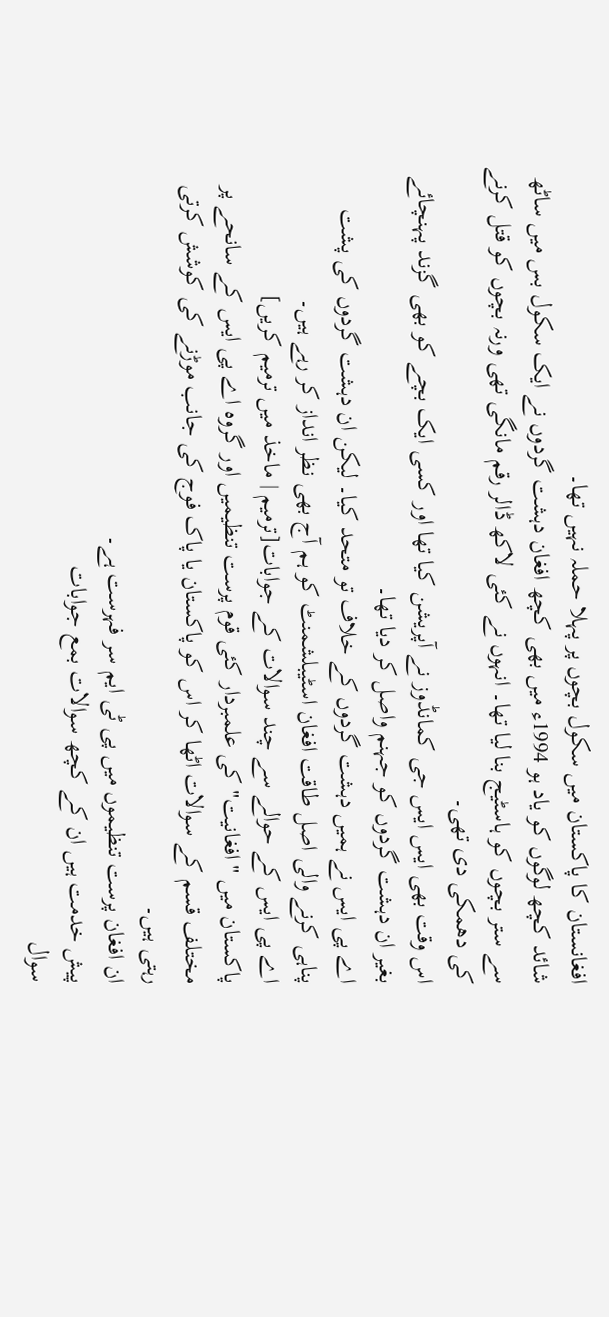افغانستان کا پاکستان میں سکول بچوں پر پہلا حملہ نہیں تھا۔
شائد کچھ لوگوں کو یاد ہو 1994ء میں بھی کچھ افغان دہشت گردوں نے ایک سکول بس میں ساٹھ سے ستر بچوں کو ہاسٹیج بنا لیا تھا۔ انہوں نے کئی لاکھ ڈالر رقم مانگی تھی ورنہ بچوں کو قتل کرنے کی دھمکی دی تھی۔
اس وقت بھی ایس ایس جی کمانڈوز نے آپریشن کیا تھا اور کسی ایک بچے کو بھی گزند پہنچائے بغیر ان دہشت گردوں کو جہنم واصل کر دیا تھا۔
اے پی ایس نے ہمیں دہشت گردوں کے خلاف تو متحد کیا۔ لیکن ان دہشت گردوں کی پشت پناہی کرنے والی اصل طاقت افغان اسٹیبلشمنٹ کو ہم آج بھی نظر انداز کر رہے ہیں۔
اے پی ایس کے حوالے سے چند سوالات کے جوابات[ترمیم | ماخذ میں ترمیم کریں]
پاکستان میں "افغانیت" کی علمبردار کئی قوم پرست تنظیمیں اور گروہ اے پی ایس کے سانحے پر مختلف قسم کے سوالات اٹھا کر اس کو پاکستان یا پاک فوج کی جانب موڑنے کی کوشش کرتی رہتی ہیں۔
ان افغان پرست تنظیموں میں پی ٹی ایم سر فہرست ہے۔
پیش خدمت ہیں ان کے کچھ سوالات بمع جوابات
سوال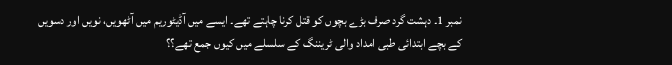نمبر 1۔ دہشت گرد صرف بڑے بچوں کو قتل کرنا چاہتے تھے۔ ایسے میں آڈیٹوریم میں آٹھویں، نویں اور دسویں کے بچے ابتدائی طبی امداد والی ٹریننگ کے سلسلے میں کیوں جمع تھے؟؟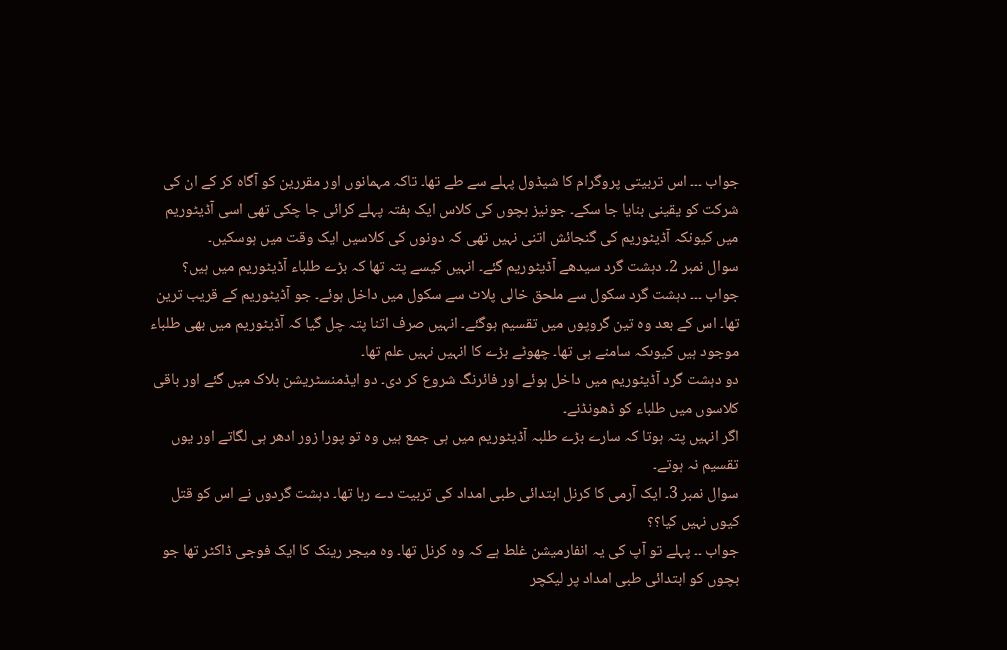جواب ۔۔۔ اس تربیتی پروگرام کا شیڈول پہلے سے طے تھا۔ تاکہ مہمانوں اور مقررین کو آگاہ کر کے ان کی شرکت کو یقینی بنایا جا سکے۔ جونیز بچوں کی کلاس ایک ہفتہ پہلے کرائی جا چکی تھی اسی آڈیٹوریم میں کیونکہ آڈیٹوریم کی گنجائش اتنی نہیں تھی کہ دونوں کی کلاسیں ایک وقت میں ہوسکیں۔
سوال نمبر 2۔ دہشت گرد سیدھے آڈیٹوریم گئے۔ انہیں کیسے پتہ تھا کہ بڑے طلباء آڈیٹوریم میں ہیں؟
جواب ۔۔۔ دہشت گرد سکول سے ملحق خالی پلاٹ سے سکول میں داخل ہوئے۔ جو آڈیٹوریم کے قریب ترین تھا۔ اس کے بعد وہ تین گروپوں میں تقسیم ہوگئے۔ انہیں صرف اتنا پتہ چل گیا کہ آڈیٹوریم میں بھی طلباء موجود ہیں کیوںکہ سامنے ہی تھا۔ چھوٹے بڑے کا انہیں نہیں علم تھا۔
دو دہشت گرد آڈیٹوریم میں داخل ہوئے اور فائرنگ شروع کر دی۔ دو ایڈمنسٹریشن بلاک میں گئے اور باقی کلاسوں میں طلباء کو ڈھونڈنے۔
اگر انہیں پتہ ہوتا کہ سارے بڑے طلبہ آڈیٹوریم میں ہی جمع ہیں وہ تو پورا زور ادھر ہی لگاتے اور یوں تقسیم نہ ہوتے۔
سوال نمبر 3۔ ایک آرمی کا کرنل ابتدائی طبی امداد کی تربیت دے رہا تھا۔ دہشت گردوں نے اس کو قتل کیوں نہیں کیا؟؟
جواب ۔۔ پہلے تو آپ کی یہ انفارمیشن غلط ہے کہ وہ کرنل تھا۔ وہ میجر رینک کا ایک فوجی ڈاکٹر تھا جو بچوں کو ابتدائی طبی امداد پر لیکچر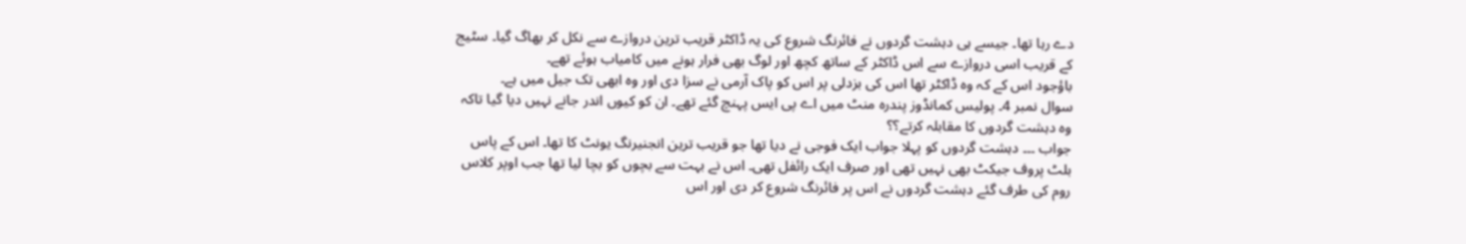دے رہا تھا۔ جیسے ہی دہشت گردوں نے فائرنگ شروع کی یہ ڈاکٹر قریب ترین دروازے سے نکل کر بھاگ گیا۔ سٹیج کے قریب اسی دروازے سے اس ڈاکٹر کے ساتھ کچھ اور لوگ بھی فرار ہونے میں کامیاب ہوئے تھے۔
باؤجود اس کے کہ وہ ڈاکٹر تھا اس کی بزدلی پر اس کو پاک آرمی نے سزا دی اور وہ ابھی تک جیل میں ہے۔
سوال نمبر 4۔ پولیس کمانڈوز پندرہ منٹ میں اے پی ایس پہنچ گئے تھے۔ ان کو کیوں اندر جانے نہیں دیا گیا تاکہ وہ دہشت گردوں کا مقابلہ کرتے؟؟
جواب ۔۔۔ دہشت گردوں کو پہلا جواب ایک فوجی نے دیا تھا جو قریب ترین انجنیرنگ یونٹ کا تھا۔ اس کے پاس بلٹ پروف جیکٹ بھی نہیں تھی اور صرف ایک رائفل تھی۔ اس نے بہت سے بچوں کو بچا لیا تھا جب اوپر کلاس روم کی طرف گئے دہشت گردوں نے اس پر فائرنگ شروع کر دی اور اس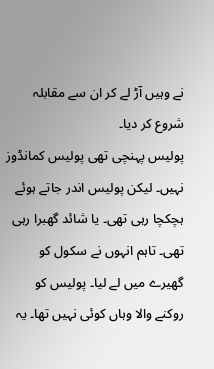نے وہیں آڑ لے کر ان سے مقابلہ شروع کر دیا۔
پولیس پہنچی تھی پولیس کمانڈوز نہیں۔ لیکن پولیس اندر جاتے ہوئے ہچکچا رہی تھی۔ یا شائد گھبرا رہی تھی۔ تاہم انہوں نے سکول کو گھیرے میں لے لیا۔ پولیس کو روکنے والا وہاں کوئی نہیں تھا۔ یہ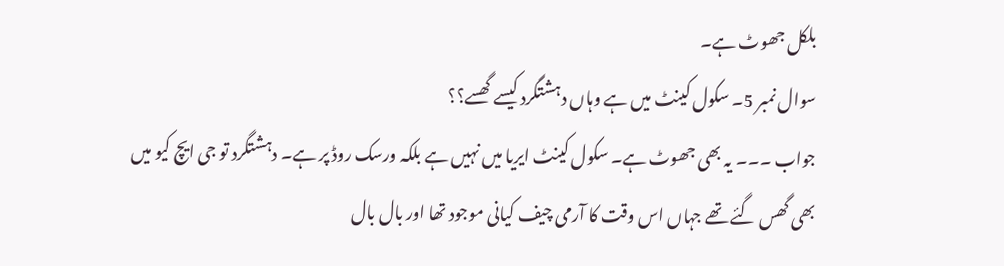بلکل جھوٹ ہے۔
سوال نمبر 5۔ سکول کینٹ میں ہے وہاں دہشتگرد کیسے گھسے؟؟
جواب ۔۔۔ یہ بھی جھوٹ ہے۔ سکول کینٹ ایریا میں نہیں ہے بلکہ ورسک روڈ پر ہے۔ دہشتگرد تو جی ایچ کیو میں بھی گھس گئے تھے جہاں اس وقت کا آرمی چیف کیانی موجود تھا اور بال بال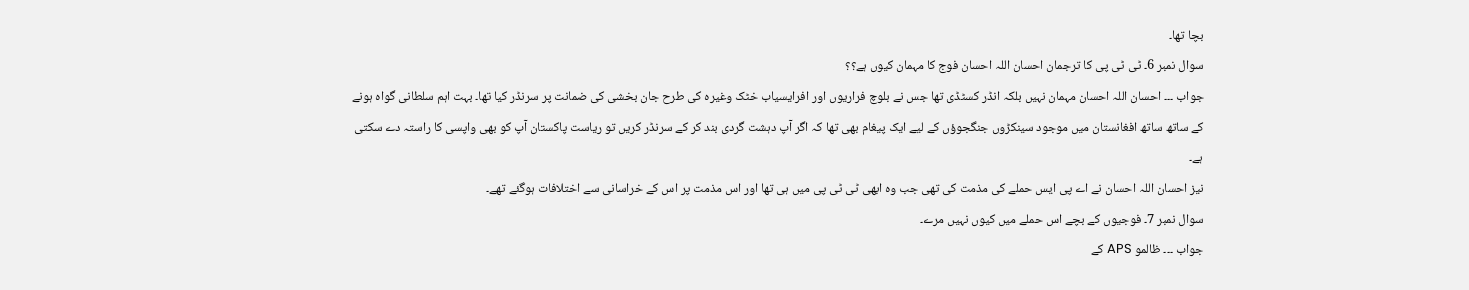بچا تھا۔
سوال نمبر 6۔ ٹی ٹی پی کا ترجمان احسان اللہ احسان فوج کا مہمان کیوں ہے؟؟
جواب ۔۔۔ احسان اللہ احسان مہمان نہیں بلکہ انڈر کسٹڈی تھا جس نے بلوچ فراریوں اور افرایسیاب خٹک وغیرہ کی طرح جان بخشی کی ضمانت پر سرنڈر کیا تھا۔ بہت اہم سلطانی گواہ ہونے کے ساتھ ساتھ افغانستان میں موجود سینکڑوں جنگجوؤں کے لیے ایک پیغام بھی تھا کہ اگر آپ دہشت گردی بند کر کے سرنڈر کریں تو ریاست پاکستان آپ کو بھی واپسی کا راستہ دے سکتی ہے۔
نیز احسان اللہ احسان نے اے پی ایس حملے کی مذمت کی تھی جب وہ ابھی ٹی ٹی پی میں ہی تھا اور اس مذمت پر اس کے خراسانی سے اختلافات ہوگئے تھے۔
سوال نمبر 7۔ فوجیوں کے بچے اس حملے میں کیوں نہیں مرے۔
جواب ۔۔۔ ظالمو APS کے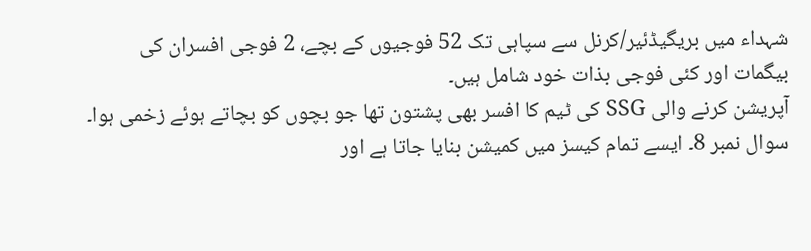شہداء میں بریگیڈئیر/کرنل سے سپاہی تک 52 فوجیوں کے بچے، 2 فوجی افسران کی بیگمات اور کئی فوجی بذات خود شامل ہیں۔
آپریشن کرنے والی SSG کی ٹیم کا افسر بھی پشتون تھا جو بچوں کو بچاتے ہوئے زخمی ہوا۔
سوال نمبر 8۔ ایسے تمام کیسز میں کمیشن بنایا جاتا ہے اور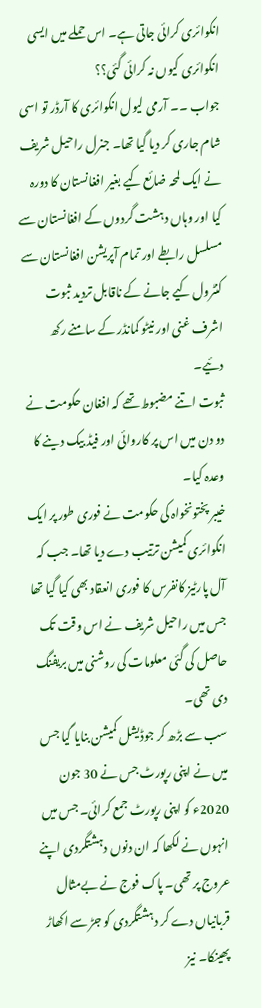انکوائری کرائی جاتی ہے۔ اس حملے میں ایسی انکوائری کیوں نہ کرائی گئی؟؟
جواب ۔۔ آرمی لیول انکوائری کا آرڈر تو اسی شام جاری کر دیا گیا تھا۔ جنرل راحیل شریف نے ایک لمحہ ضائع کیے بغیر افغانستان کا دورہ کیا اور وہاں دہشت گردوں کے افغانستان سے مسلسل رابطے اور تمام آپریشن افغانستان سے کنٹرول کیے جانے کے ناقابل تردید ثبوت اشرف غنی اور نیٹو کمانڈر کے سامنے رکھ دئیے۔
ثبوت اتنے مضبوط تھے کہ افغان حکومت نے دو دن میں اس پر کاروائی اور فیڈ بیک دینے کا وعدہ کیا۔
خیبر پختونخواہ کی حکومت نے فوری طور پر ایک انکوائری کمیشن ترتیب دے دیا تھا۔ جب کہ آل پارٹیز کانفرس کا فوری انعقاد بھی کیا گیا تھا جس میں راحیل شریف نے اس وقت تک حاصل کی گئی معلومات کی روشنی میں بریفنگ دی تھی۔
سب سے بڑھ کر جوڈیشل کمیشن بنایا گیا جس میں نے اپنی رپورٹ جس نے 30 جون 2020ء کو اپنی رپورٹ جمع کرائی۔ جس میں انہوں نے لکھا کہ ان دنوں دہشتگردی اپنے عروج پر تھی۔ پاک فوج نے بےمثال قربانیاں دے کر دہشتگردی کو جڑ سے اکھاڑ پھینکا۔ نیز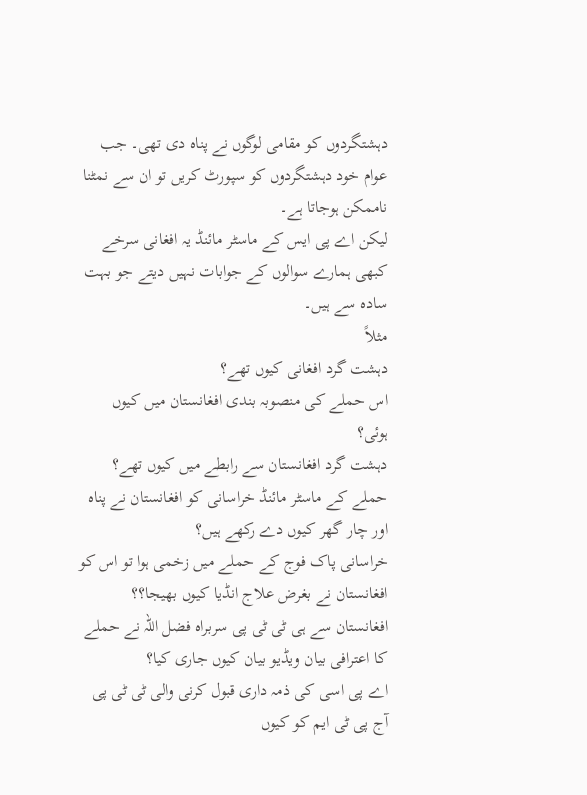دہشتگردوں کو مقامی لوگوں نے پناہ دی تھی۔ جب عوام خود دہشتگردوں کو سپورٹ کریں تو ان سے نمٹنا ناممکن ہوجاتا ہے۔
لیکن اے پی ایس کے ماسٹر مائنڈ یہ افغانی سرخے کبھی ہمارے سوالوں کے جوابات نہیں دیتے جو بہت سادہ سے ہیں۔
مثلاً
دہشت گرد افغانی کیوں تھے؟
اس حملے کی منصوبہ بندی افغانستان میں کیوں ہوئی؟
دہشت گرد افغانستان سے رابطے میں کیوں تھے؟
حملے کے ماسٹر مائنڈ خراسانی کو افغانستان نے پناہ اور چار گھر کیوں دے رکھے ہیں؟
خراسانی پاک فوج کے حملے میں زخمی ہوا تو اس کو افغانستان نے بغرض علاج انڈیا کیوں بھیجا؟؟
افغانستان سے ہی ٹی ٹی پی سربراہ فضل اللہ نے حملے کا اعترافی بیان ویڈیو بیان کیوں جاری کیا؟
اے پی اسی کی ذمہ داری قبول کرنی والی ٹی ٹی پی آج پی ٹی ایم کو کیوں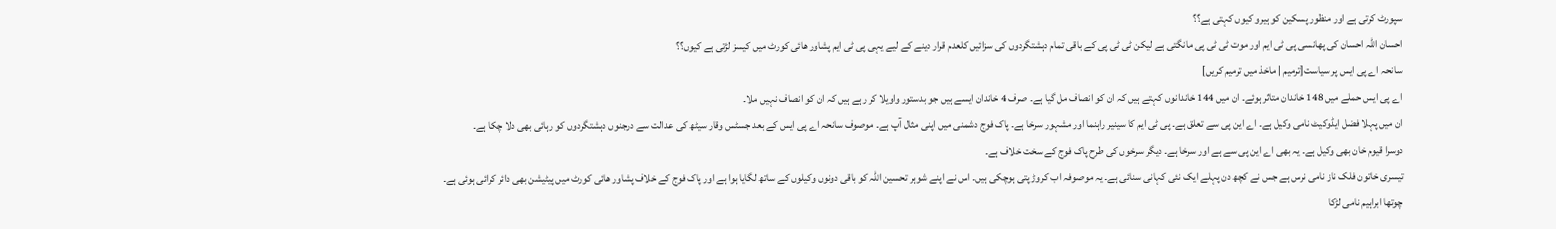سپورٹ کرتی ہے اور منظور پسکین کو ہیرو کیوں کہتی ہے؟؟
احسان اللہ احسان کی پھانسی پی ٹی ایم اور موت ٹی ٹی پی مانگتی ہے لیکن ٹی ٹی پی کے باقی تمام دہشتگردوں کی سزائیں کلعدم قرار دینے کے لیے یہی پی ٹی ایم پشاور ھائی کورٹ میں کیسز لڑتی ہے کیوں؟؟
سانحہ اے پی ایس پر سیاست[ترمیم | ماخذ میں ترمیم کریں]
اے پی ایس حملے میں 148 خاندان متاثر ہوئے۔ ان میں 144 خاندانوں کہتے ہیں کہ ان کو انصاف مل گیا ہے۔ صرف 4 خاندان ایسے ہیں جو بدستور واویلا کر رہے ہیں کہ ان کو انصاف نہیں ملا۔
ان میں پہلا فضل ایڈوکیٹ نامی وکیل ہے۔ اے این پی سے تعلق ہے۔ پی ٹی ایم کا سینیر راہنما اور مشہور سرخا ہے۔ پاک فوج دشمنی میں اپنی مثال آپ ہے۔ موصوف سانحہ اے پی ایس کے بعد جسٹس وقار سیٹھ کی عدالت سے درجنوں دہشتگردوں کو رہائی بھی دلا چکا ہے۔
دوسرا قیوم خان بھی وکیل ہے۔ یہ بھی اے این پی سے ہے اور سرخا ہے۔ دیگر سرخوں کی طرح پاک فوج کے سخت خلاف ہے۔
تیسری خاتون فلک ناز نامی نرس ہے جس نے کچھ دن پہلے ایک نئی کہانی سنائی ہے۔ یہ موصوفہ اب کروڑ پتی ہوچکی ہیں۔ اس نے اپنے شوہر تحسین اللہ کو باقی دونوں وکیلوں کے ساتھ لگایا ہوا ہے اور پاک فوج کے خلاف پشاور ھائی کورٹ میں پیٹیشن بھی دائر کرائی ہوئی ہے۔
چوتھا ابراہیم نامی لڑکا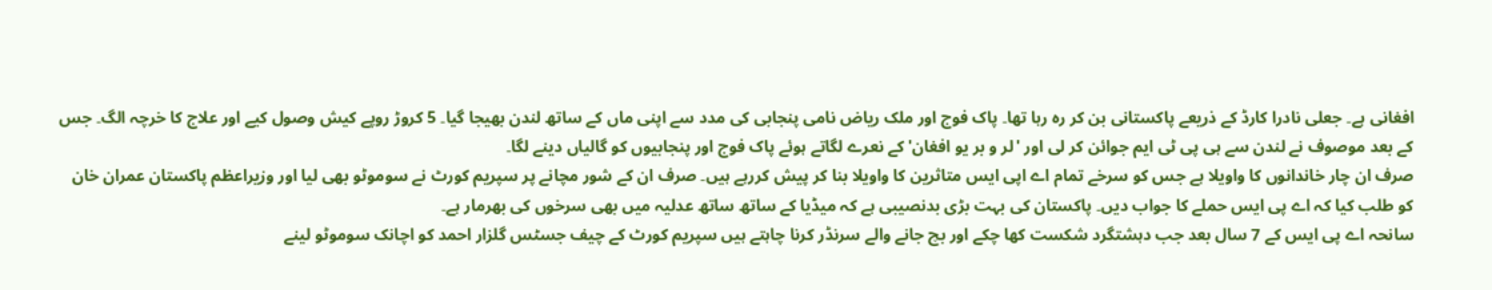افغانی ہے۔ جعلی نادرا کارڈ کے ذریعے پاکستانی بن کر رہ رہا تھا۔ پاک فوج اور ملک ریاض نامی پنجابی کی مدد سے اپنی ماں کے ساتھ لندن بھیجا گیا۔ 5 کروڑ روپے کیش وصول کیے اور علاج کا خرچہ الگ۔ جس کے بعد موصوف نے لندن سے ہی پی ٹی ایم جوائن کر لی اور 'لر و بر یو افغان' کے نعرے لگاتے ہوئے پاک فوج اور پنجابیوں کو گالیاں دینے لگا۔
صرف ان چار خاندانوں کا واویلا ہے جس کو سرخے تمام اے اپی ایس متاثرین کا واویلا بنا کر پیش کررہے ہیں۔ صرف ان کے شور مچانے پر سپریم کورٹ نے سوموٹو بھی لیا اور وزیراعظم پاکستان عمران خان کو طلب کیا کہ اے پی ایس حملے کا جواب دیں۔ پاکستان کی بہت بڑی بدنصیبی ہے کہ میڈیا کے ساتھ ساتھ عدلیہ میں بھی سرخوں کی بھرمار ہے۔
سانحہ اے پی ایس کے 7 سال بعد جب دہشتگرد شکست کھا چکے اور بچ جانے والے سرنڈر کرنا چاہتے ہیں سپریم کورٹ کے چیف جسٹس گلزار احمد کو اچانک سوموٹو لینے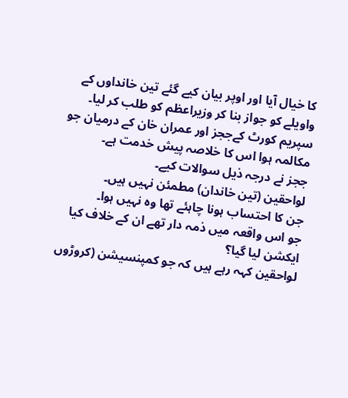کا خیال آیا اور اوپر بیان کیے گئے تین خانداوں کے واویلے کو جواز بنا کر وزیراعظم کو طلب کر لیا۔ سپریم کورٹ کےججز اور عمران خان کے درمیان جو مکالمہ ہوا اس کا خلاصہ پیش خدمت ہے۔
ججز نے درجہ ذیل سوالات کیے۔
لواحقین (تین خاندان) مطمئن نہیں ہیں۔
جن کا احتساب ہونا چاہئے تھا وہ نہیں ہوا۔
جو اس واقعہ میں ذمہ دار تھے ان کے خلاف کیا ایکشن لیا گیا؟
لواحقین کہہ رہے ہیں کہ جو کمپنسیشن (کروڑوں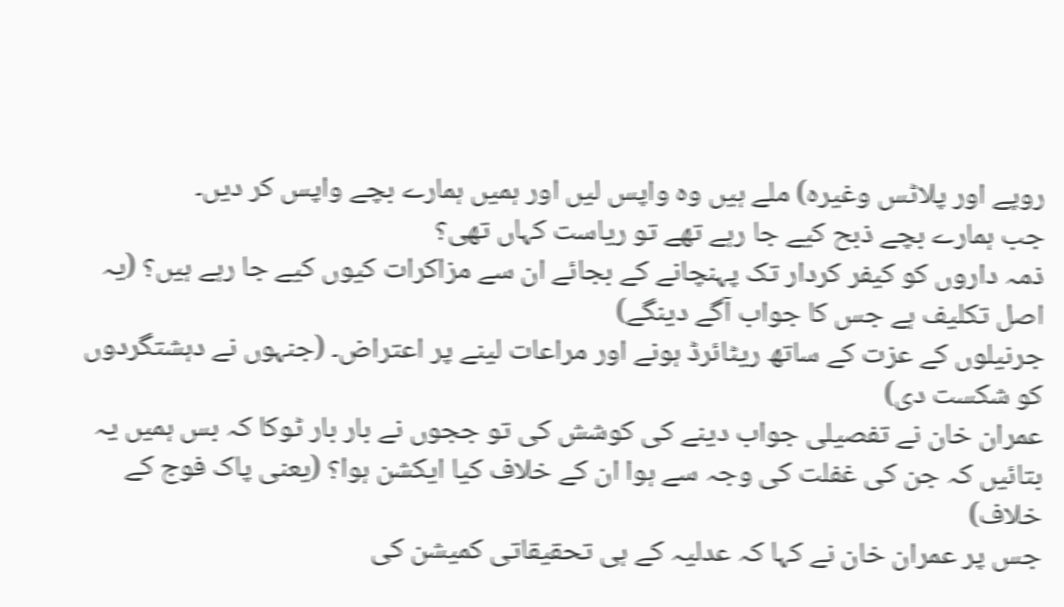روپے اور پلاٹس وغیرہ) ملے ہیں وہ واپس لیں اور ہمیں ہمارے بچے واپس کر دیں۔
جب ہمارے بچے ذبح کیے جا رہے تھے تو ریاست کہاں تھی؟
ذمہ داروں کو کیفر کردار تک پہنچانے کے بجائے ان سے مزاکرات کیوں کیے جا رہے ہیں؟ (یہ اصل تکلیف ہے جس کا جواب آگے دینگے)
جرنیلوں کے عزت کے ساتھ ریٹائرڈ ہونے اور مراعات لینے پر اعتراض۔ (جنہوں نے دہشتگردوں کو شکست دی)
عمران خان نے تفصیلی جواب دینے کی کوشش کی تو ججوں نے بار بار ٹوکا کہ بس ہمیں یہ بتائیں کہ جن کی غفلت کی وجہ سے ہوا ان کے خلاف کیا ایکشن ہوا؟ (یعنی پاک فوج کے خلاف)
جس پر عمران خان نے کہا کہ عدلیہ کے ہی تحقیقاتی کمیشن کی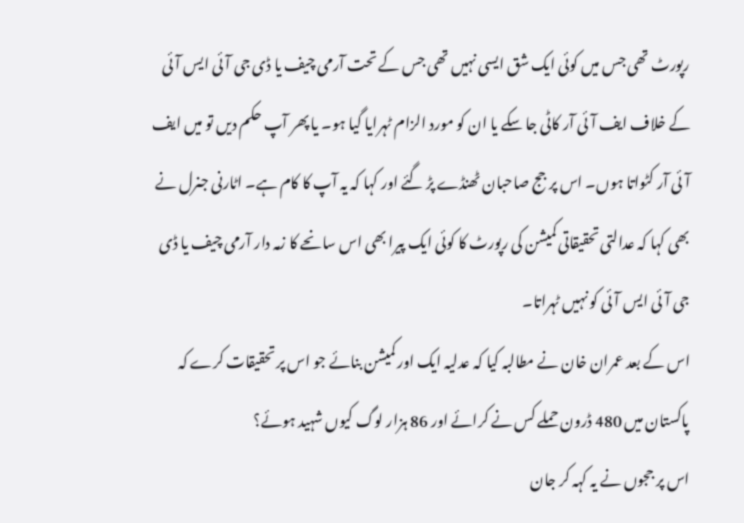رپورٹ تھی جس میں کوئی ایک شق ایسی نہیں تھی جس کے تحت آرمی چیف یا ڈی جی آئی ایس آئی کے خلاف ایف آئی آر کاٹی جا سکے یا ان کو مورد الزام ٹہرایا گیا ہو۔ یا پھر آپ حکم دیں تو میں ایف آئی آر کٹواتا ہوں۔ اس پر جج صاحبان ٹھنڈے پڑ گئے اور کہا کہ یہ آپ کا کام ہے۔ اٹارنی جنرل نے بھی کہا کہ عدالتی تحقیقاتی کمیشن کی رپورٹ کا کوئی ایک پیرا بھی اس سانحے کا زمہ دار آرمی چیف یا ڈی جی آئی ایس آئی کو نہیں ٹہراتا۔
اس کے بعد عمران خان نے مطالبہ کیا کہ عدلیہ ایک اور کمیشن بنائے جو اس پر تحقیقات کرے کہ پاکستان میں 480 ڈرون حملے کس نے کرائے اور 86 ہزار لوگ کیوں شہید ہوئے؟
اس پر ججوں نے یہ کہہ کر جان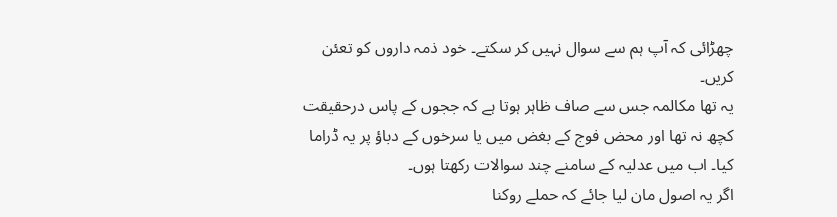چھڑائی کہ آپ ہم سے سوال نہیں کر سکتے۔ خود ذمہ داروں کو تعئن کریں۔
یہ تھا مکالمہ جس سے صاف ظاہر ہوتا ہے کہ ججوں کے پاس درحقیقت کچھ نہ تھا اور محض فوج کے بغض میں یا سرخوں کے دباؤ پر یہ ڈراما کیا۔ اب میں عدلیہ کے سامنے چند سوالات رکھتا ہوں۔
اگر یہ اصول مان لیا جائے کہ حملے روکنا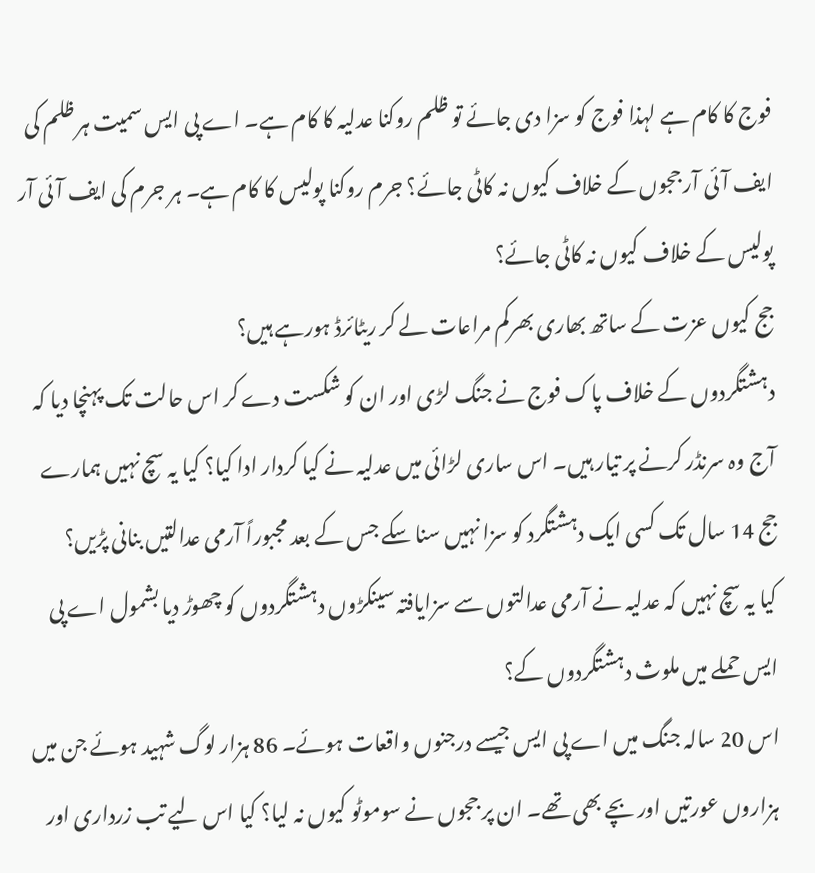فوج کا کام ہے لہذا فوج کو سزا دی جائے تو ظلم روکنا عدلیہ کا کام ہے۔ اے پی ایس سمیت ہر ظلم کی ایف آئی آر ججوں کے خلاف کیوں نہ کاٹی جائے؟ جرم روکنا پولیس کا کام ہے۔ ہر جرم کی ایف آئی آر پولیس کے خلاف کیوں نہ کاٹی جائے؟
جج کیوں عزت کے ساتھ بھاری بھرکم مراعات لے کر ریٹائرڈ ہورہے ہیں؟
دہشتگردوں کے خلاف پاک فوج نے جنگ لڑی اور ان کو شکست دے کر اس حالت تک پہنچا دیا کہ آج وہ سرنڈر کرنے پر تیار ہیں۔ اس ساری لڑائی میں عدلیہ نے کیا کردار ادا کیا؟ کیا یہ سچ نہیں ہمارے جج 14 سال تک کسی ایک دہشتگرد کو سزا نہیں سنا سکے جس کے بعد مجبوراً آرمی عدالتیں بنانی پڑیں؟
کیا یہ سچ نہیں کہ عدلیہ نے آرمی عدالتوں سے سزایافتہ سینکڑوں دہشتگردوں کو چھوڑ دیا بشمول اے پی ایس حملے میں ملوث دہشتگردوں کے؟
اس 20 سالہ جنگ میں اے پی ایس جیسے درجنوں واقعات ہوئے۔ 86 ہزار لوگ شہید ہوئے جن میں ہزاروں عورتیں اور بچے بھی تھے۔ ان پر ججوں نے سوموٹو کیوں نہ لیا؟ کیا اس لیے تب زرداری اور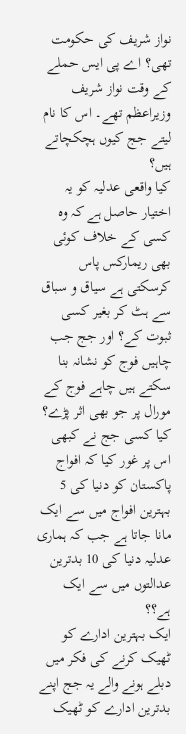نواز شریف کی حکومت تھی؟ اے پی ایس حملے کے وقت نواز شریف وزیراعظم تھے۔ اس کا نام لیتے جج کیوں ہچکچاتے ہیں؟
کیا واقعی عدلیہ کو یہ اختیار حاصل ہے کہ وہ کسی کے خلاف کوئی بھی ریمارکس پاس کرسکتی ہے سیاق و سباق سے ہٹ کر بغیر کسی ثبوت کے؟ اور جج جب چاہیں فوج کو نشانہ بنا سکتے ہیں چاہے فوج کے مورال پر جو بھی اثر پڑے؟
کیا کسی جج نے کبھی اس پر غور کیا کہ افواج پاکستان کو دنیا کی 5 بہترین افواج میں سے ایک مانا جاتا ہے جب کہ ہماری عدلیہ دنیا کی 10 بدترین عدالتوں میں سے ایک ہے؟؟
ایک بہترین ادارے کو ٹھیک کرنے کی فکر میں دبلے ہونے والے یہ جج اپنے بدترین ادارے کو ٹھیک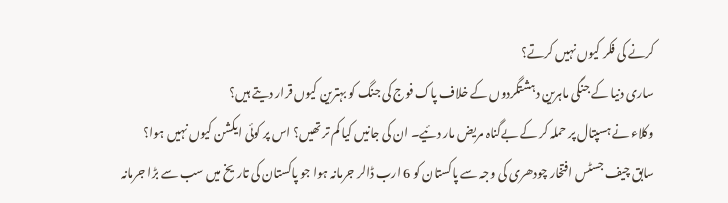کرنے کی فکر کیوں نہیں کرتے؟
ساری دنیا کے جنگی ماہرین دہشتگردوں کے خلاف پاک فوج کی جنگ کو بہترین کیوں قرار دیتے ہیں؟
وکلاء نے ہسپتال پر حملہ کر کے بےگناہ مریض مار دئیے۔ ان کی جانیں کیا کم تر تھیں؟ اس پر کوئی ایکشن کیوں نہیں ہوا؟
سابق چیف جسٹس افتخار چودھری کی وجہ سے پاکستان کو 6 ارب ڈالر جرمانہ ہوا جو پاکستان کی تاریخ میں سب سے بڑا جرمانہ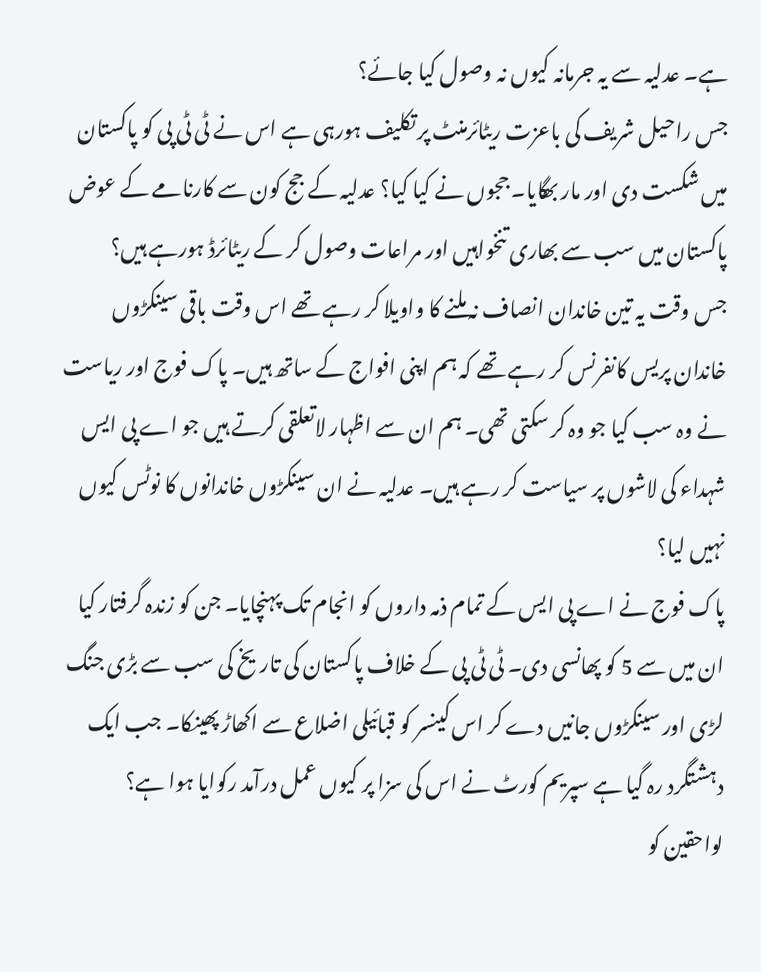ہے۔ عدلیہ سے یہ جرمانہ کیوں نہ وصول کیا جائے؟
جس راحیل شریف کی باعزت ریٹائرمنٹ پر تکلیف ہورہی ہے اس نے ٹی ٹی پی کو پاکستان میں شکست دی اور مار بھگایا۔ ججوں نے کیا کیا؟ عدلیہ کے جج کون سے کارنامے کے عوض پاکستان میں سب سے بھاری تنخواہیں اور مراعات وصول کر کے ریٹائرڈ ہورہے ہیں؟
جس وقت یہ تین خاندان انصاف نہ ملنے کا واویلا کر رہے تھے اس وقت باقی سینکڑوں خاندان پریس کانفرنس کر رہے تھے کہ ہم اپنی افواج کے ساتھ ہیں۔ پاک فوج اور ریاست نے وہ سب کیا جو وہ کر سکتی تھی۔ ہم ان سے اظہار لاتعلقی کرتے ہیں جو اے پی ایس شہداء کی لاشوں پر سیاست کر رہے ہیں۔ عدلیہ نے ان سینکڑوں خاندانوں کا نوٹس کیوں نہیں لیا؟
پاک فوج نے اے پی ایس کے تمام ذمہ داروں کو انجام تک پہنچایا۔ جن کو زندہ گرفتار کیا ان میں سے 5 کو پھانسی دی۔ ٹی ٹی پی کے خلاف پاکستان کی تاریخ کی سب سے بڑی جنگ لڑی اور سینکڑوں جانیں دے کر اس کینسر کو قبائیلی اضلاع سے اکھاڑ پھینکا۔ جب ایک دہشتگرد رہ گیا ہے سپریم کورٹ نے اس کی سزا پر کیوں عمل درآمد رکوایا ہوا ہے؟
لواحقین کو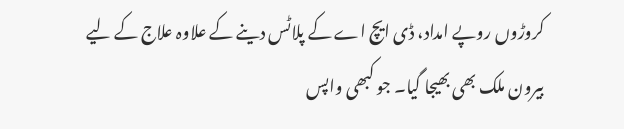کروڑوں روپے امداد، ڈی ایچ اے کے پلاٹس دینے کے علاوہ علاج کے لیے بیرون ملک بھی بھیجا گیا۔ جو کبھی واپس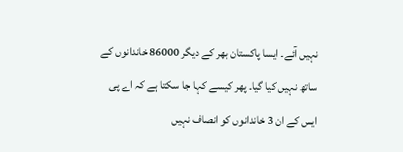نہیں آئے۔ ایسا پاکستان بھر کے دیگر 86000 خاندانوں کے ساتھ نہیں کیا گیا۔ پھر کیسے کہا جا سکتا ہے کہ اے پی ایس کے ان 3 خاندانوں کو انصاف نہیں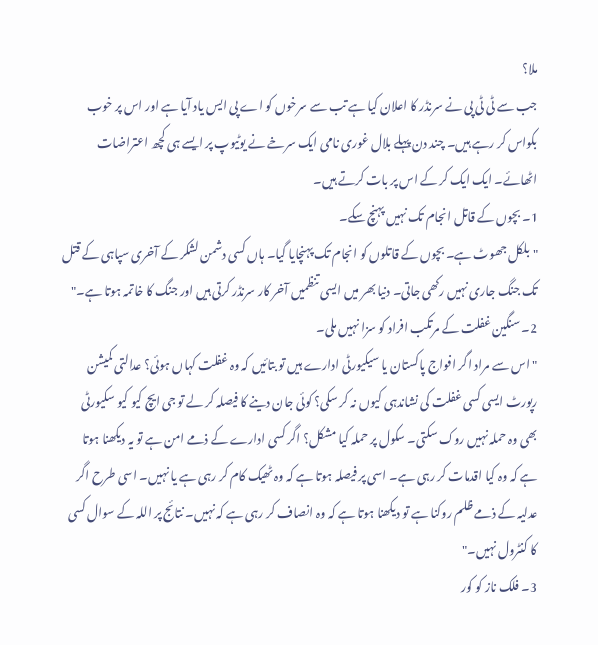ملا؟
جب سے ٹی ٹی پی نے سرنڈر کا اعلان کیا ہے تب سے سرخوں کو اے پی ایس یاد آیا ہے اور اس پر خوب بکواس کر رہے ہیں۔ چند دن پہلے بلال غوری نامی ایک سرخے نے یوٹیوپ پر ایسے ہی کچھ اعتراضات اٹھائے۔ ایک ایک کر کے اس پر بات کرتے ہیں۔
1۔ بچوں کے قاتل انجام تک نہیں پہنچ سکے۔
"بلکل جھوٹ ہے۔ بچوں کے قاتلوں کو انجام تک پہنچایا گیا۔ ہاں کسی دشمن لشکر کے آخری سپاہی کے قتل تک جنگ جاری نہیں رکھی جاتی۔ دنیا بھر میں ایسی تنظمیں آخر کار سرنڈر کرتی ہیں اور جنگ کا خاتمہ ہوتا ہے۔"
2۔ سنگین غفلت کے مرتکب افراد کو سزا نہیں ملی۔
"اس سے مراد اگر افواج پاکستان یا سیکیورٹی ادارے ہیں تو بتائیں کہ وہ غفلت کہاں ہوئی؟ عدالتی کمیشن رپورٹ ایسی کسی غفلت کی نشاندہی کیوں نہ کر سکی؟ کوئی جان دینے کا فیصلہ کر لے تو جی ایچ کیو کیو سکیورٹی بھی وہ حملہ نہیں روک سکتی۔ سکول پر حملہ کیا مشکل؟ اگر کسی ادارے کے ذمے امن ہے تو یہ دیکھنا ہوتا ہے کہ وہ کیا اقدمات کر رہی ہے۔ اسی پر فیصلہ ہوتا ہے کہ وہ ٹھیک کام کر رہی ہے یا نہیں۔ اسی طرح اگر عدلیہ کے ذمے ظلم روکنا ہے تو دیکھنا ہوتا ہے کہ وہ انصاف کر رہی ہے کہ نہیں۔ نتائج پر اللہ کے سوال کسی کا کنٹرول نہیں۔"
3۔ فلک ناز کو کور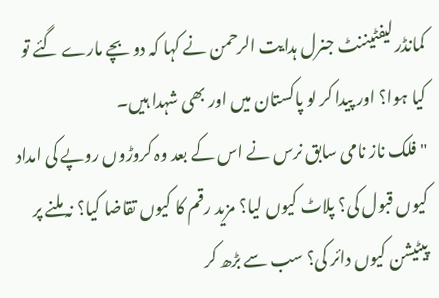کمانڈر لیفٹیننٹ جنرل ہدایت الرحمن نے کہا کہ دو بچے مارے گئے تو کیا ہوا؟ اور پیدا کر لو پاکستان میں اور بھی شہدا ہیں۔
"فلک ناز نامی سابق نرس نے اس کے بعد وہ کروڑوں روپے کی امداد کیوں قبول کی؟ پلاٹ کیوں لیا؟ مزید رقم کا کیوں تقاضا کیا؟ نہ ملنے پر پیٹیشن کیوں دائر کی؟ سب سے بڑھ کر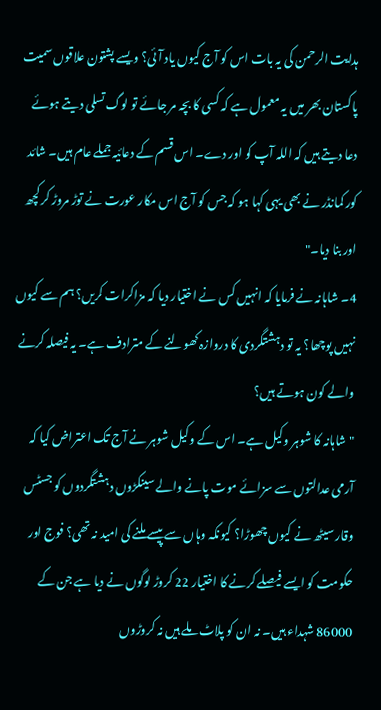ہدایت الرحمن کی یہ بات اس کو آج کیوں یاد آئی؟ ویسے پشتون علاقوں سمیت پاکستان بھر میں یہ معمول ہے کہ کسی کا بچہ مر جائے تو لوگ تسلی دیتے ہوئے دعا دیتے ہیں کہ اللہ آپ کو اور دے۔ اس قسم کے دعائیہ جملے عام ہیں۔ شائد کور کمانڈر نے بھی یہی کہا ہو کہ جس کو آج اس مکار عورت نے توڑ مروڑ کر کچھ اور بنا دیا۔"
4۔ شاہانہ نے فرمایا کہ انہیں کس نے اختیار دیا کہ مزاکرات کریں؟ ہم سے کیوں نہیں پوچھا؟ یہ تو دہشتگردی کا دروازہ کھولنے کے مترادف ہے۔ یہ فیصلہ کرنے والے کون ہوتے ہیں؟
"شاہانہ کا شوہر وکیل ہے۔ اس کے وکیل شوہر نے آج تک اعتراض کیا کہ آرمی عدالتوں سے سزائے موت پانے والے سینکڑوں دہشتگردوں کو جسٹس وقار سیٹھ نے کیوں چھوڑا؟ کیونکہ وہاں سے پیسے ملنے کی امید نہ تھی؟ فوج اور حکومت کو ایسے فیصلے کرنے کا اختیار 22 کروڑ لوگوں نے دیا ہے جن کے 86000 شہداء ہیں۔ نہ ان کو پلاٹ ملے ہیں نہ کروڑوں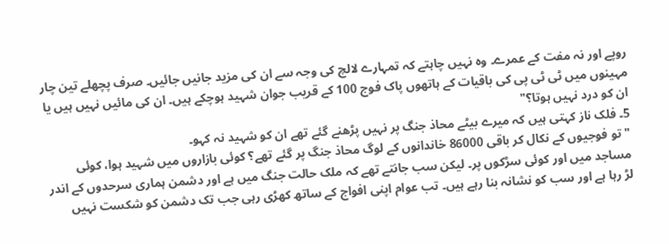روپے اور نہ مفت کے عمرے۔ وہ نہیں چاہتے کہ تمہارے لالچ کی وجہ سے ان کی مزید جانیں جائیں۔ صرف پچھلے تین چار مہینوں میں ٹی ٹی پی کی باقیات کے ہاتھوں پاک فوج 100 کے قریب جوان شہید ہوچکے ہیں۔ ان کی مائیں نہیں ہیں یا ان کو درد نہیں ہوتا؟"
5۔ فلک ناز کہتی ہیں کہ میرے بیٹے محاذ جنگ پر نہیں پڑھنے گئے تھے ان کو شہید نہ کہو۔
"تو فوجیوں کے نکال کر باقی 86000 خاندانوں کے لوگ محاذ جنگ پر گئے تھے؟ کوئی بازاروں میں شہید ہوا، کوئی مساجد میں اور کوئی سڑکوں پر۔ لیکن سب جانتے تھے کہ ملک حالت جنگ میں ہے اور دشمن ہماری سرحدوں کے اندر لڑ رہا ہے اور سب کو نشانہ بنا رہے ہیں۔ تب عوام اپنی افواج کے ساتھ کھڑی رہی جب تک دشمن کو شکست نہیں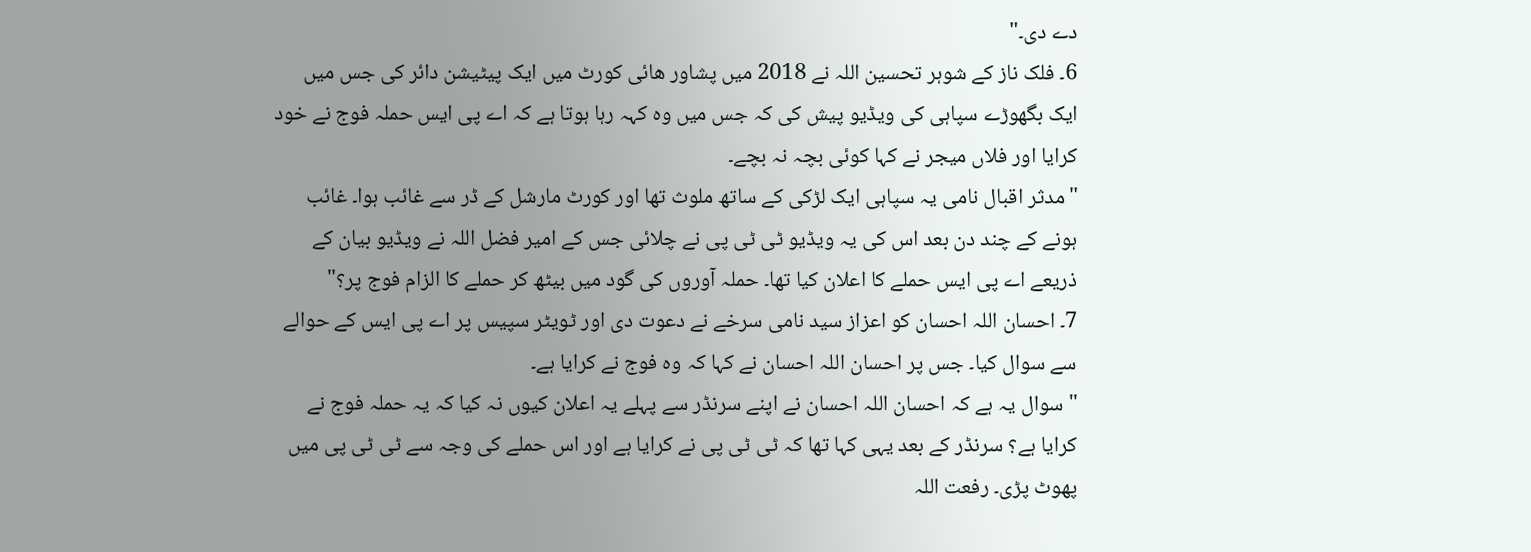دے دی۔"
6۔ فلک ناز کے شوہر تحسین اللہ نے 2018 میں پشاور ھائی کورٹ میں ایک پیٹیشن دائر کی جس میں ایک بگھوڑے سپاہی کی ویڈیو پیش کی کہ جس میں وہ کہہ رہا ہوتا ہے کہ اے پی ایس حملہ فوج نے خود کرایا اور فلاں میجر نے کہا کوئی بچہ نہ بچے۔
"مدثر اقبال نامی یہ سپاہی ایک لڑکی کے ساتھ ملوث تھا اور کورٹ مارشل کے ڈر سے غائب ہوا۔ غائب ہونے کے چند دن بعد اس کی یہ ویڈیو ٹی ٹی پی نے چلائی جس کے امیر فضل اللہ نے ویڈیو بیان کے ذریعے اے پی ایس حملے کا اعلان کیا تھا۔ حملہ آوروں کی گود میں بیٹھ کر حملے کا الزام فوج پر؟"
7۔ احسان اللہ احسان کو اعزاز سید نامی سرخے نے دعوت دی اور ٹویٹر سپیس پر اے پی ایس کے حوالے سے سوال کیا۔ جس پر احسان اللہ احسان نے کہا کہ وہ فوج نے کرایا ہے۔
"سوال یہ ہے کہ احسان اللہ احسان نے اپنے سرنڈر سے پہلے یہ اعلان کیوں نہ کیا کہ یہ حملہ فوج نے کرایا ہے؟ سرنڈر کے بعد یہی کہا تھا کہ ٹی ٹی پی نے کرایا ہے اور اس حملے کی وجہ سے ٹی ٹی پی میں پھوٹ پڑی۔ رفعت اللہ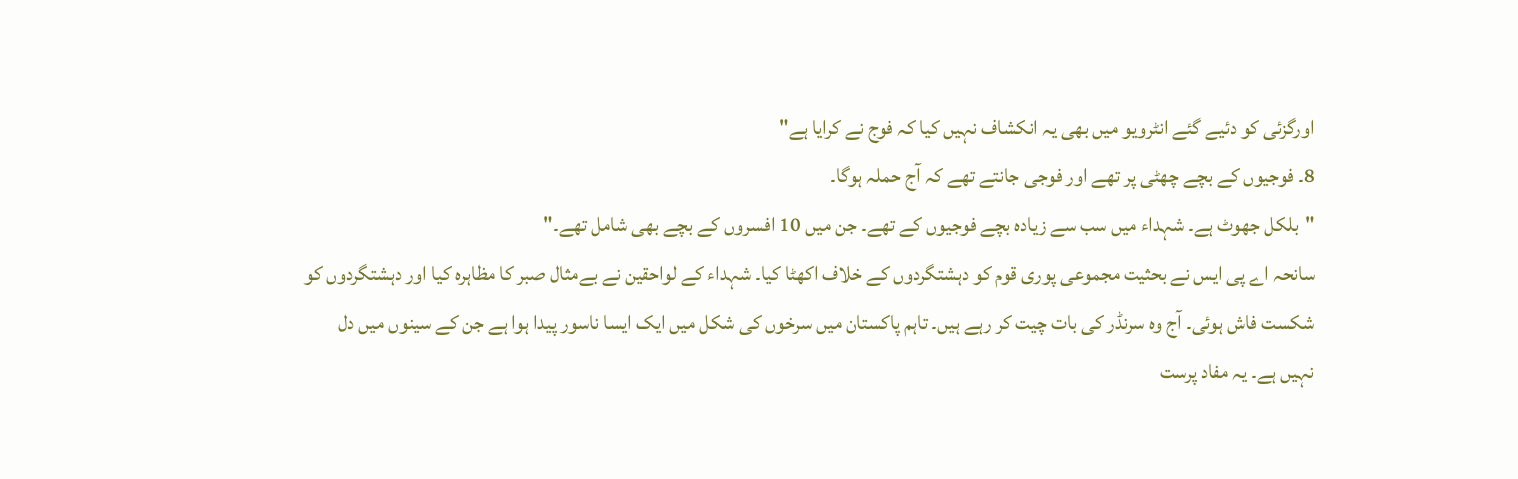اورگزئی کو دئیے گئے انٹرویو میں بھی یہ انکشاف نہیں کیا کہ فوج نے کرایا ہے"
8۔ فوجیوں کے بچے چھٹی پر تھے اور فوجی جانتے تھے کہ آج حملہ ہوگا۔
"بلکل جھوٹ ہے۔ شہداء میں سب سے زیادہ بچے فوجیوں کے تھے۔ جن میں 10 افسروں کے بچے بھی شامل تھے۔"
سانحہ اے پی ایس نے بحثیت مجموعی پوری قوم کو دہشتگردوں کے خلاف اکھٹا کیا۔ شہداء کے لواحقین نے بےمثال صبر کا مظاہرہ کیا اور دہشتگردوں کو شکست فاش ہوئی۔ آج وہ سرنڈر کی بات چیت کر رہے ہیں۔ تاہم پاکستان میں سرخوں کی شکل میں ایک ایسا ناسور پیدا ہوا ہے جن کے سینوں میں دل نہیں ہے۔ یہ مفاد پرست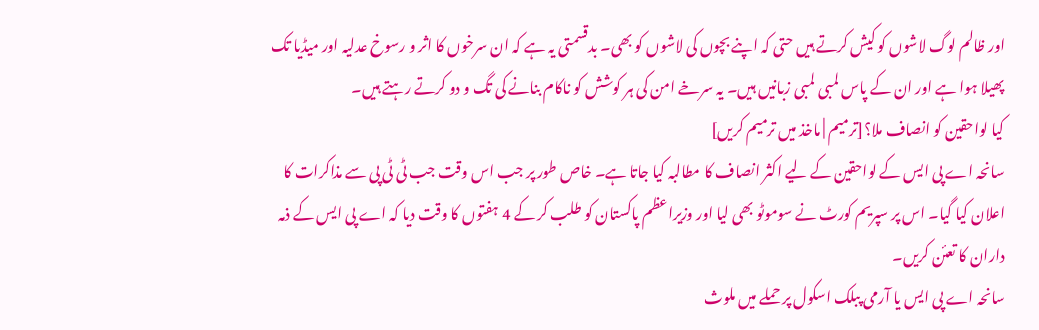اور ظالم لوگ لاشوں کو کیش کرتے ہیں حتی کہ اپنے بچوں کی لاشوں کو بھی۔ بدقسمتی یہ ہے کہ ان سرخوں کا اثر و رسوخ عدلیہ اور میڈیا تک پھیلا ہوا ہے اور ان کے پاس لمبی لمبی زبانیں ہیں۔ یہ سرخے امن کی ہر کوشش کو ناکام بنانے کی تگ و دو کرتے رہتے ہیں۔
کیا لواحقین کو انصاف ملا؟[ترمیم | ماخذ میں ترمیم کریں]
سانحہ اے پی ایس کے لواحقین کے لیے اکثر انصاف کا مطالبہ کیا جاتا ہے۔ خاص طور پر جب اس وقت جب ٹی ٹی پی سے مذاکرات کا اعلان کیا گیا۔ اس پر سپریم کورٹ نے سوموٹو بھی لیا اور وزیراعظم پاکستان کو طلب کر کے 4 ہفتوں کا وقت دیا کہ اے پی ایس کے ذمہ داران کا تعئن کریں۔
سانحہ اے پی ایس یا آرمی پبلک اسکول پر حملے میں ملوث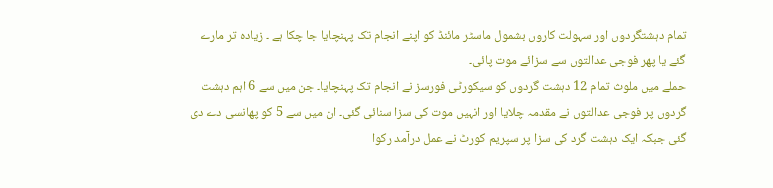تمام دہشتگردوں اور سہولت کاروں بشمول ماسٹر مائنڈ کو اپنے انجام تک پہنچایا جا چکا ہے ۔ زیادہ تر مارے گئے یا پھر فوجی عدالتوں سے سزائے موت پائی۔
حملے میں ملوث تمام 12 دہشت گردوں کو سیکورٹی فورسز نے انجام تک پہنچایا۔ جن میں سے 6 اہم دہشت گردوں پر فوجی عدالتوں نے مقدمہ چلایا اور انہیں موت کی سزا سنائی گئی۔ ان میں سے 5 کو پھانسی دے دی گئی جبکہ ایک دہشت گرد کی سزا پر سپریم کورٹ نے عمل درآمد رکوا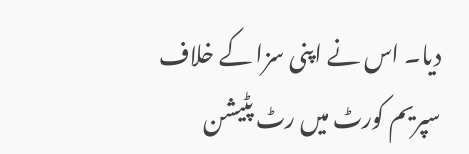دیا۔ اس نے اپنی سزا کے خلاف سپریم کورٹ میں رٹ پٹیشن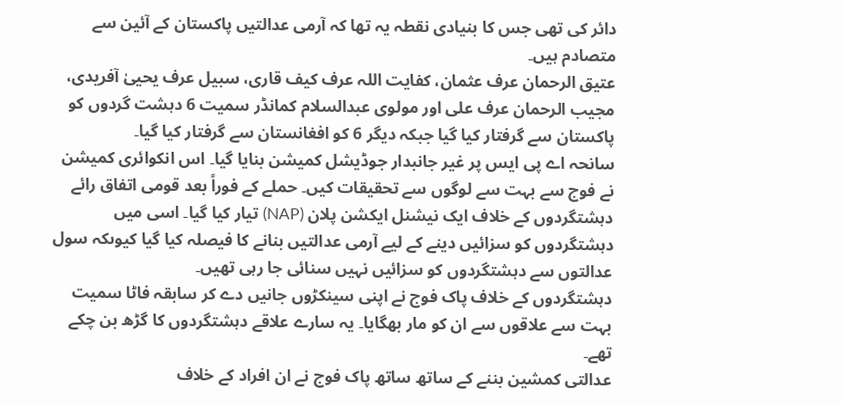دائر کی تھی جس کا بنیادی نقطہ یہ تھا کہ آرمی عدالتیں پاکستان کے آئین سے متصادم ہیں۔
عتیق الرحمان عرف عثمان، کفایت اللہ عرف کیف قاری، سبیل عرف یحییٰ آفریدی، مجیب الرحمان عرف علی اور مولوی عبدالسلام کمانڈر سمیت 6 دہشت گردوں کو پاکستان سے گرفتار کیا گیا جبکہ دیگر 6 کو افغانستان سے گرفتار کیا گیا۔
سانحہ اے پی ایس پر غیر جانبدار جوڈیشل کمیشن بنایا گیا۔ اس انکوائری کمیشن نے فوج سے بہت سے لوگوں سے تحقیقات کیں۔ حملے کے فوراً بعد قومی اتفاق رائے دہشتگردوں کے خلاف ایک نیشنل ایکشن پلان (NAP) تیار کیا گیا۔ اسی میں دہشتگردوں کو سزائیں دینے کے لیے آرمی عدالتیں بنانے کا فیصلہ کیا گیا کیوںکہ سول عدالتوں سے دہشتگردوں کو سزائیں نہیں سنائی جا رہی تھیں۔
دہشتگردوں کے خلاف پاک فوج نے اپنی سینکڑوں جانیں دے کر سابقہ فاٹا سمیت بہت سے علاقوں سے ان کو مار بھگایا۔ یہ سارے علاقے دہشتگردوں کا گڑھ بن چکے تھے۔
عدالتی کمشین بننے کے ساتھ ساتھ پاک فوج نے ان افراد کے خلاف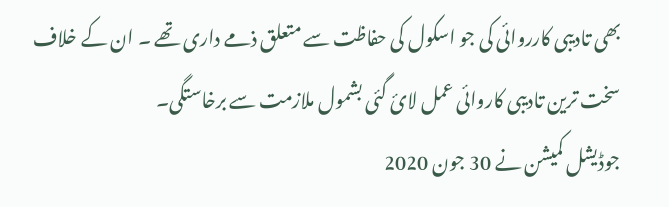بھی تادیبی کارروائی کی جو اسکول کی حفاظت سے متعلق ذمے داری تھے ۔ ان کے خلاف سخت ترین تادیبی کاروائی عمل لائ گئی بشمول ملازمت سے برخاستگی۔
جوڈیشل کمیشن نے 30 جون 2020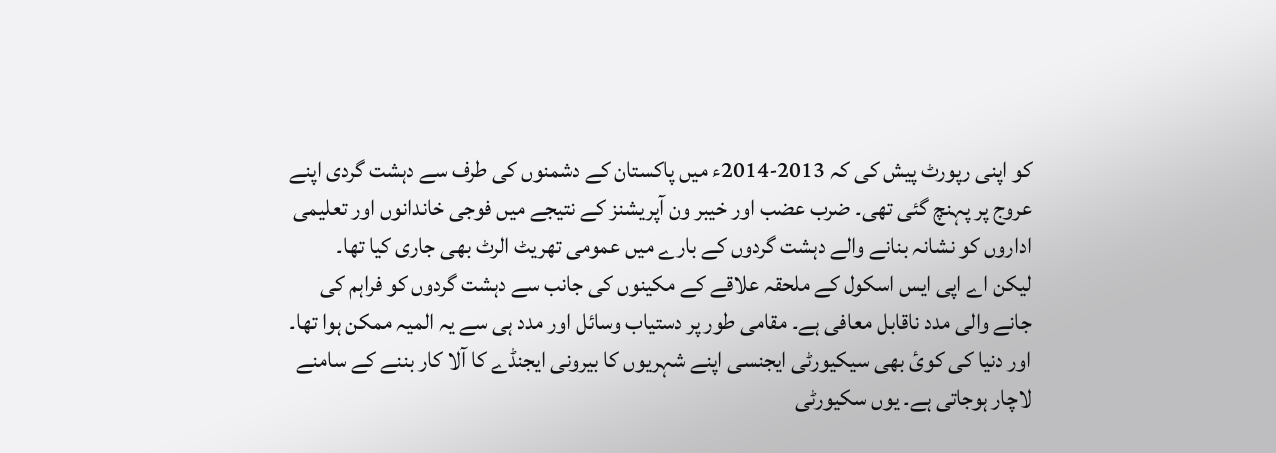کو اپنی رپورٹ پیش کی کہ 2013-2014ء میں پاکستان کے دشمنوں کی طرف سے دہشت گردی اپنے عروج پر پہنچ گئی تھی۔ ضرب عضب اور خیبر ون آپریشنز کے نتیجے میں فوجی خاندانوں اور تعلیمی اداروں کو نشانہ بنانے والے دہشت گردوں کے بارے میں عمومی تھریٹ الرٹ بھی جاری کیا تھا۔
لیکن اے اپی ایس اسکول کے ملحقہ علاقے کے مکینوں کی جانب سے دہشت گردوں کو فراہم کی جانے والی مدد ناقابل معافی ہے۔ مقامی طور پر دستیاب وسائل اور مدد ہی سے یہ المیہ ممکن ہوا تھا۔ اور دنیا کی کوئ بھی سیکیورٹی ایجنسی اپنے شہریوں کا بیرونی ایجنڈے کا آلا کار بننے کے سامنے لاچار ہوجاتی ہے۔ یوں سکیورٹی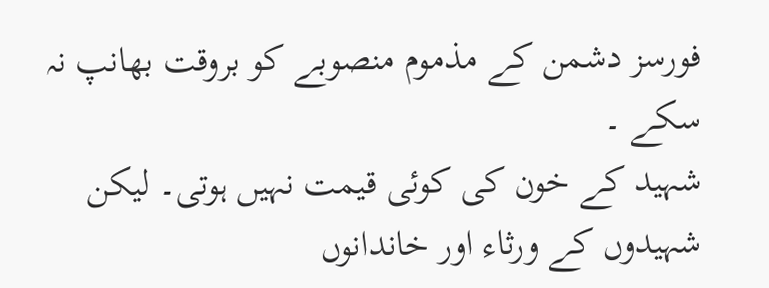فورسز دشمن کے مذموم منصوبے کو بروقت بھانپ نہ سکے ۔
شہید کے خون کی کوئی قیمت نہیں ہوتی۔ لیکن شہیدوں کے ورثاء اور خاندانوں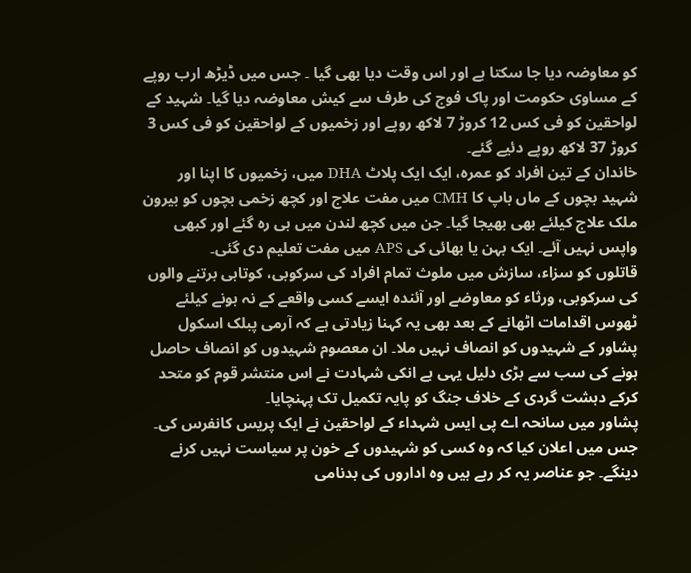کو معاوضہ دیا جا سکتا ہے اور اس وقت دیا بھی گیا ۔ جس میں ڈیڑھ ارب روپے کے مساوی حکومت اور پاک فوج کی طرف سے کیش معاوضہ دیا گیا۔ شہید کے لواحقین کو فی کس 12 کروڑ 7 لاکھ روپے اور زخمیوں کے لواحقین کو فی کس 3 کروڑ 37 لاکھ روپے دئیے گئے۔
خاندان کے تین افراد کو عمرہ، ایک ایک پلاٹ DHA میں، زخمیوں کا اپنا اور شہید بچوں کے ماں باپ کا CMH میں مفت علاج اور کچھ زخمی بچوں کو بیرون ملک علاج کیلئے بھی بھیجا گیا۔ جن میں کچھ لندن میں ہی رہ گئے اور کبھی واپس نہیں آئے۔ ایک بہن یا بھائی کی APS میں مفت تعلیم دی گئی۔
قاتلوں کو سزاء، سازش میں ملوث تمام افراد کی سرکوبی، کوتاہی برتنے والوں کی سرکوبی، ورثاء کو معاوضے اور آئندہ ایسے کسی واقعے کے نہ ہونے کیلئے ٹھوس اقدامات اٹھانے کے بعد بھی یہ کہنا زیادتی ہے کہ آرمی پبلک اسکول پشاور کے شہیدوں کو انصاف نہیں ملا۔ ان معصوم شہیدوں کو انصاف حاصل ہونے کی سب سے بڑی دلیل یہی ہے انکی شہادت نے اس منتشر قوم کو متحد کرکے دہشت گردی کے خلاف جنگ کو پایہ تکمیل تک پہنچایا۔
پشاور میں سانحہ اے پی ایس شہداء کے لواحقین نے ایک پریس کانفرس کی۔ جس میں اعلان کیا کہ وہ کسی کو شہیدوں کے خون پر سیاست نہیں کرنے دینگے۔ جو عناصر یہ کر رہے ہیں وہ اداروں کی بدنامی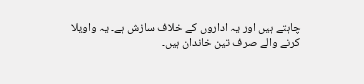چاہتے ہیں اور یہ اداروں کے خلاف سازش ہے۔ یہ واویلا کرنے والے صرف تین خاندان ہیں۔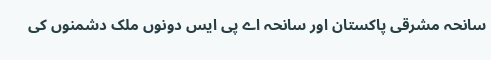سانحہ مشرقی پاکستان اور سانحہ اے پی ایس دونوں ملک دشمنوں کی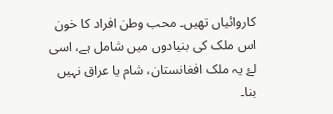کاروائیاں تھیں۔ محب وطن افراد کا خون اس ملک کی بنیادوں میں شامل ہے، اسی لۓ یہ ملک افغانستان، شام یا عراق نہیں بنا۔